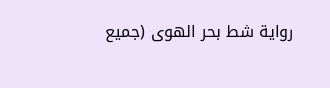رواية شط بحر الهوى (جميع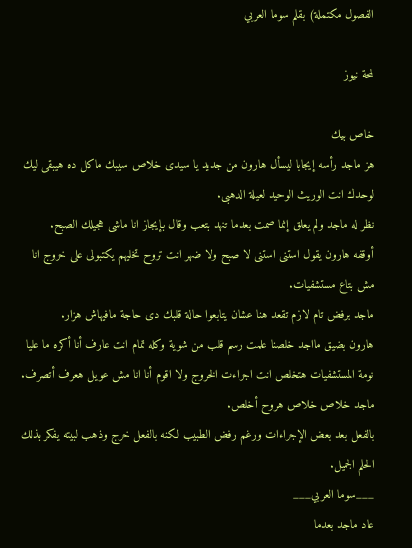الفصول مكتملة) بقلم سوما العربي

لمحة نيوز

خاص بيك
هز ماجد رأسه إيجابا ليسأل هارون من جديد يا سيدى خلاص سيبك ماكل ده هيبقى ليك لوحدك انت الوريث الوحيد لعيلة الدهبى.
نظر له ماجد ولم يعلق إنما صمت بعدما تنهد بتعب وقال بإيجاز انا ماشى هجيلك الصبح.
أوقفه هارون يقول استنى استنى لا صبح ولا ضهر انت تروح تخليهم يكتبولى على خروج انا مش بتاع مستشفيات.
ماجد برفض تام لازم تقعد هنا عشان يتابعوا حالة قلبك دى حاجة مافيهاش هزار.
هارون بضيق مااجد خلصنا علمت رسم قلب من شوية وكله تمام انت عارف أنا أكره ما عليا نومة المستشفيات هتخلص انت اجراءت الخروج ولا اقوم أنا انا مش عويل هعرف أتصرف.
ماجد خلاص خلاص هروح أخلص.
بالفعل بعد بعض الإجراءات ورغم رفض الطبيب لكنه بالفعل خرج وذهب لبيته يفكر بذلك الحلم الجميل.
___سوما العربي___
عاد ماجد بعدما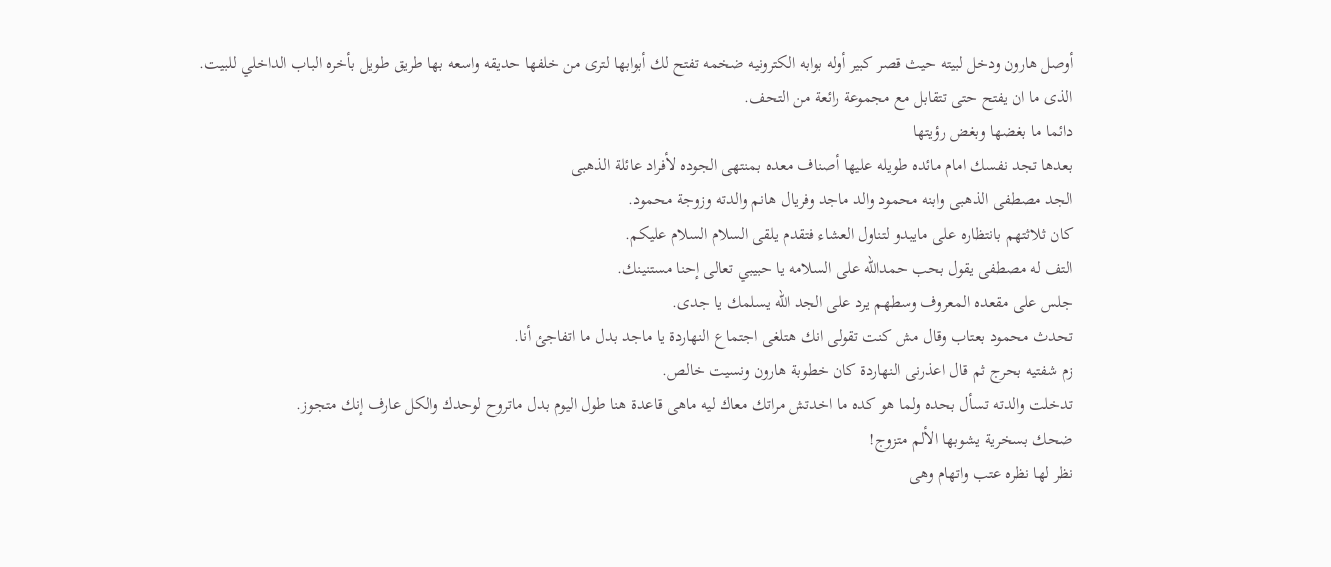أوصل هارون ودخل لبيته حيث قصر كبير أوله بوابه الكترونيه ضخمه تفتح لك أبوابها لترى من خلفها حديقه واسعه بها طريق طويل بأخره الباب الداخلي للبيت.
الذى ما ان يفتح حتى تتقابل مع مجموعة رائعة من التحف.
دائما ما بغضها وبغض رؤيتها
بعدها تجد نفسك امام مائده طويله عليها أصناف معده بمنتهى الجوده لأفراد عائلة الذهبى
الجد مصطفى الذهبى وابنه محمود والد ماجد وفريال هانم والدته وزوجة محمود.
كان ثلاثتهم بانتظاره على مايبدو لتناول العشاء فتقدم يلقى السلام السلام عليكم.
التف له مصطفى يقول بحب حمدالله على السلامه يا حبيبي تعالى إحنا مستنينك.
جلس على مقعده المعروف وسطهم يرد على الجد الله يسلمك يا جدى.
تحدث محمود بعتاب وقال مش كنت تقولى انك هتلغى اجتماع النهاردة يا ماجد بدل ما اتفاجئ أنا.
زم شفتيه بحرج ثم قال اعذرنى النهاردة كان خطوبة هارون ونسيت خالص.
تدخلت والدته تسأل بحده ولما هو كده ما اخدتش مراتك معاك ليه ماهى قاعدة هنا طول اليوم بدل ماتروح لوحدك والكل عارف إنك متجوز.
ضحك بسخرية يشوبها الألم متزوج!
نظر لها نظره عتب واتهام وهى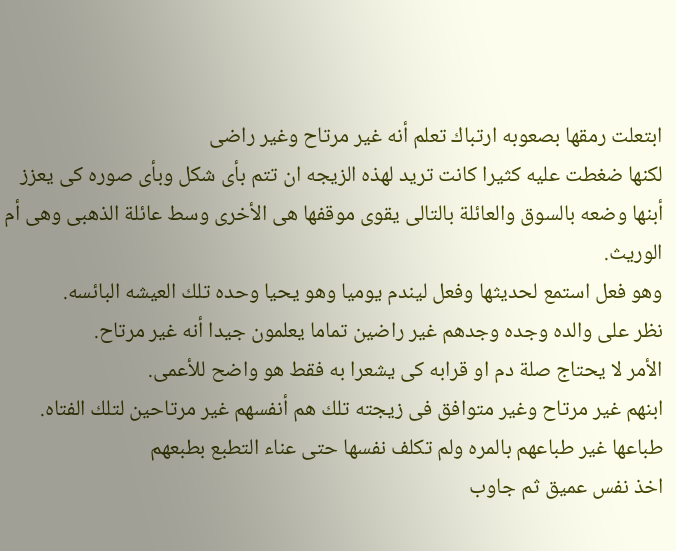ابتعلت رمقها بصعوبه ارتباك تعلم أنه غير مرتاح وغير راضى
لكنها ضغطت عليه كثيرا كانت تريد لهذه الزيجه ان تتم بأى شكل وبأى صوره كى يعزز أبنها وضعه بالسوق والعائلة بالتالى يقوى موقفها هى الأخرى وسط عائلة الذهبى وهى أم الوريث.
وهو فعل استمع لحديثها وفعل ليندم يوميا وهو يحيا وحده تلك العيشه البائسه.
نظر على والده وجده وجدهم غير راضين تماما يعلمون جيدا أنه غير مرتاح.
الأمر لا يحتاج صلة دم او قرابه كى يشعرا به فقط هو واضح للأعمى.
ابنهم غير مرتاح وغير متوافق فى زيجته تلك هم أنفسهم غير مرتاحين لتلك الفتاه.
طباعها غير طباعهم بالمره ولم تكلف نفسها حتى عناء التطبع بطبعهم
اخذ نفس عميق ثم جاوب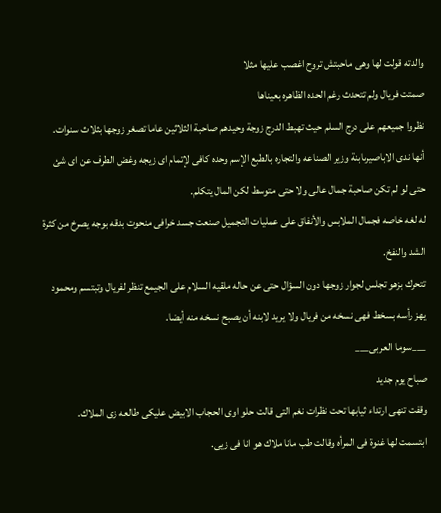والدته قولت لها وهى ماحبتش تروح اغصب عليها مثلا
صمتت فريال ولم تتحدث رغم الحده الظاهره بعيناها
نظروا جميعهم على درج السلم حيث تهبط الدرج زوجة وحيدهم صاحبة الثلاثين عاما تصغر زوجها بثلاث سنوات.
أنها ندى الاباصيرىابنة وزير الصناعه والتجاره بالطبع الإسم وحده كافى لإتمام اى زيجه وغض الطرف عن اى شئ حتى لو لم تكن صاحبة جمال عالى ولا حتى متوسط لكن المال يتكلم.
له لغه خاصه فجمال الملابس والأنفاق على عمليات التجميل صنعت جسد خرافى منحوت بدقه بوجه يصرخ من كثرة الشد والنفخ.
تتحرك بزهو تجلس لجوار زوجها دون السؤال حتى عن حاله ملقيه السلام على الجيمع تنظر لفريال وتبتسم ومحمود يهز رأسه بسخط فهى نسخه من فريال ولا يريد لابنه أن يصبح نسخه منه أيضا.
___سوما العربى___
صباح يوم جديد
وقفت تنهى ارتداء ثيابها تحت نظرات نغم التى قالت حلو اوى الحجاب الابيض عليكى طالعه زى الملاك.
ابتسمت لها غنوة فى المرأه وقالت طب مانا ملاك هو انا فى زيى.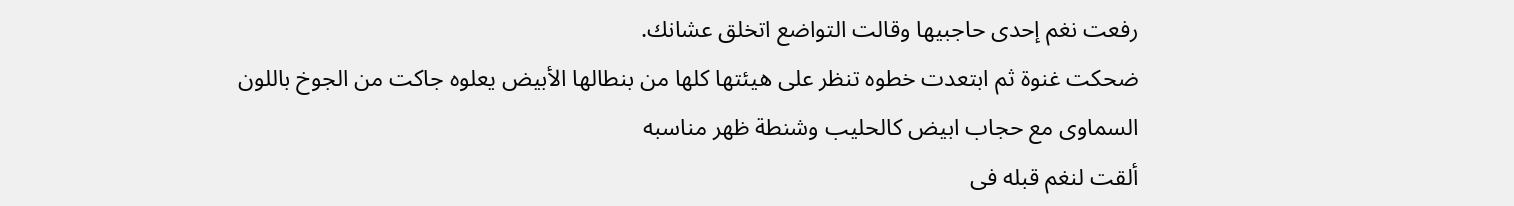رفعت نغم إحدى حاجبيها وقالت التواضع اتخلق عشانك.
ضحكت غنوة ثم ابتعدت خطوه تنظر على هيئتها كلها من بنطالها الأبيض يعلوه جاكت من الجوخ باللون السماوى مع حجاب ابيض كالحليب وشنطة ظهر مناسبه
ألقت لنغم قبله فى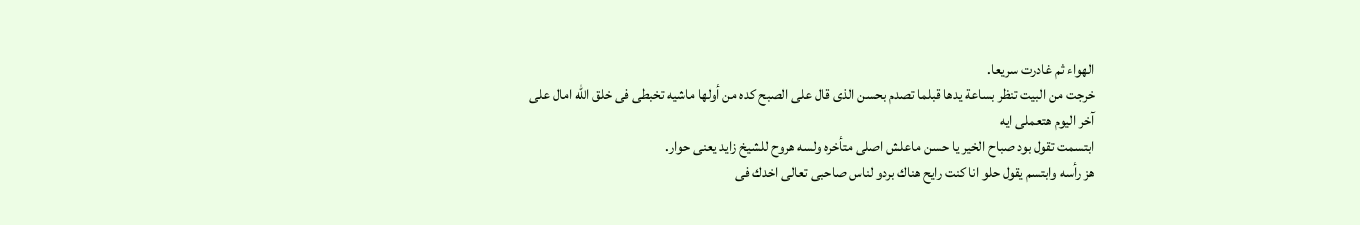الهواء ثم غادرت سريعا.
خرجت من البيت تنظر بساعة يدها قبلما تصدم بحسن الذى قال على الصبح كده من أولها ماشيه تخبطى فى خلق الله امال على آخر اليوم هتعملى ايه
ابتسمت تقول بود صباح الخير يا حسن ماعلش اصلى متأخره ولسه هروح للشيخ زايد يعنى حوار.
هز رأسه وابتسم يقول حلو انا كنت رايح هناك بردو لناس صاحبى تعالى اخدك فى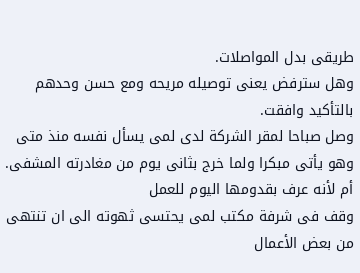طريقى بدل المواصلات.
وهل سترفض يعنى توصيله مريحه ومع حسن وحدهم بالتأكيد وافقت.
وصل صباحا لمقر الشركة لدى لمى يسأل نفسه منذ متى وهو يأتى مبكرا ولما خرج بثانى يوم من مغادرته المشفى.
أم لأنه عرف بقدومها اليوم للعمل
وقف فى شرفة مكتب لمى يحتسى ثهوته الى ان تنتهى من بعض الأعمال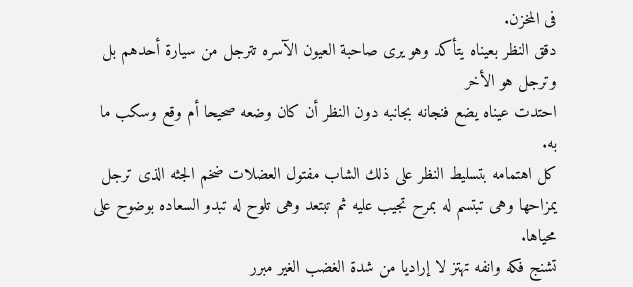فى المخزن.
دقق النظر بعيناه يتأكد وهو يرى صاحبة العيون الآسره تترجل من سيارة أحدهم بل وترجل هو الأخر
احتدت عيناه يضع فنجانه بجانبه دون النظر أن كان وضعه صحيحا أم وقع وسكب ما به.
كل اهتمامه بتسليط النظر على ذلك الشاب مفتول العضلات ضخم الجثه الذى ترجل يمزاحها وهى تبتسم له بمرح تجيب عليه ثم تبتعد وهى تلوح له تبدو السعاده بوضوح على محياها.
تشنج فكه وانفه تهتز لا إراديا من شدة الغضب الغير مبرر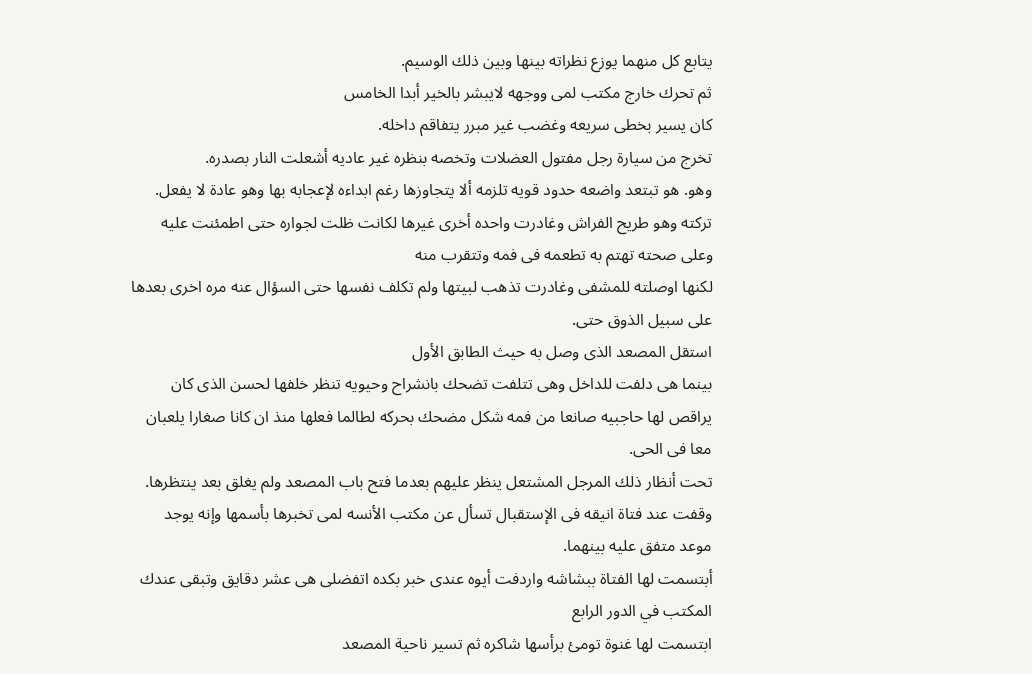يتابع كل منهما يوزع نظراته بينها وبين ذلك الوسيم.
ثم تحرك خارج مكتب لمى ووجهه لايبشر بالخير أبدا الخامس
كان يسير بخطى سريعه وغضب غير مبرر يتفاقم داخله.
تخرج من سيارة رجل مفتول العضلات وتخصه بنظره غير عاديه أشعلت النار بصدره.
وهو. هو تبتعد واضعه حدود قويه تلزمه ألا يتجاوزها رغم ابداءه لإعجابه بها وهو عادة لا يفعل.
تركته وهو طريح الفراش وغادرت واحده أخرى غيرها لكانت ظلت لجواره حتى اطمئنت عليه وعلى صحته تهتم به تطعمه فى فمه وتتقرب منه
لكنها اوصلته للمشفى وغادرت تذهب لبيتها ولم تكلف نفسها حتى السؤال عنه مره اخرى بعدها على سبيل الذوق حتى.
استقل المصعد الذى وصل به حيث الطابق الأول
بينما هى دلفت للداخل وهى تتلفت تضحك بانشراح وحيويه تنظر خلفها لحسن الذى كان يراقص لها حاجبيه صانعا من فمه شكل مضحك بحركه لطالما فعلها منذ ان كانا صغارا يلعبان معا فى الحى.
تحت أنظار ذلك المرجل المشتعل ينظر عليهم بعدما فتح باب المصعد ولم يغلق بعد ينتظرها.
وقفت عند فتاة انيقه فى الإستقبال تسأل عن مكتب الأنسه لمى تخبرها بأسمها وإنه يوجد موعد متفق عليه بينهما.
أبتسمت لها الفتاة ببشاشه واردفت أيوه عندى خبر بكده اتفضلى هى عشر دقايق وتبقى عندك المكتب في الدور الرابع
ابتسمت لها غنوة تومئ برأسها شاكره ثم تسير ناحية المصعد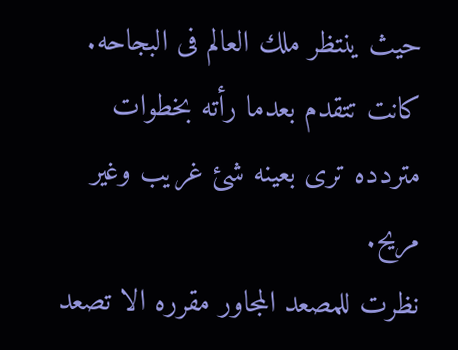حيث ينتظر ملك العالم فى البجاحه.
كانت تتقدم بعدما رأته بخطوات متردده ترى بعينه شئ غريب وغير مريح.
نظرت للمصعد المجاور مقرره الا تصعد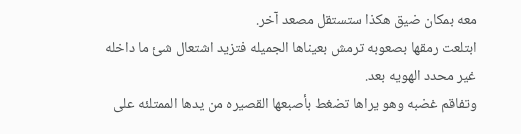معه بمكان ضيق هكذا ستستقل مصعد آخر.
ابتلعت رمقها بصعوبه ترمش بعيناها الجميله فتزيد اشتعال شئ ما داخله غير محدد الهويه بعد.
وتفاقم غضبه وهو يراها تضغط بأصبعها القصيره من يدها الممتلئه على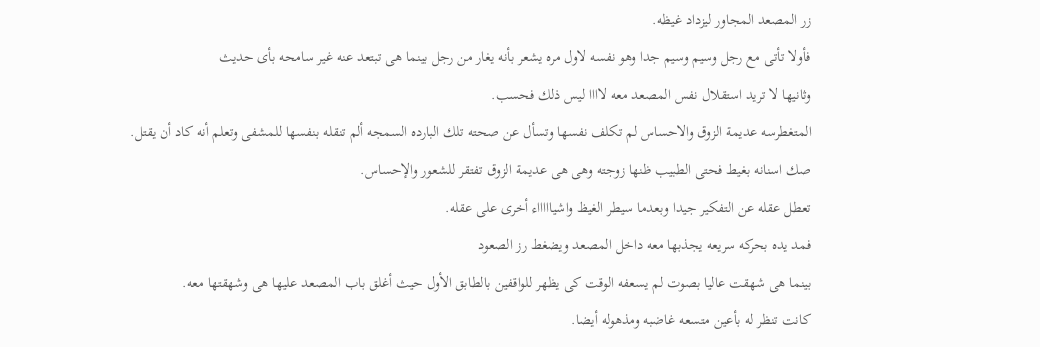زر المصعد المجاور ليزداد غيظه.
فأولا تأتى مع رجل وسيم وسيم جدا وهو نفسه لاول مره يشعر بأنه يغار من رجل بينما هى تبتعد عنه غير سامحه بأى حديث
وثانيها لا تريد استقلال نفس المصعد معه لاااا ليس ذلك فحسب.
المتغطرسه عديمة الزوق والاحساس لم تكلف نفسها وتسأل عن صحته تلك البارده السمجه ألم تنقله بنفسها للمشفى وتعلم أنه كاد أن يقتل.
صك اسنانه بغيط فحتى الطبيب ظنها زوجته وهى هى عديمة الزوق تفتقر للشعور والإحساس.
تعطل عقله عن التفكير جيدا وبعدما سيطر الغيظ واشياااااء أخرى على عقله.
فمد يده بحركه سريعه يجذبها معه داخل المصعد ويضغط رز الصعود
بينما هى شهقت عاليا بصوت لم يسعفه الوقت كى يظهر للواقفين بالطابق الأول حيث أغلق باب المصعد عليها هى وشهقتها معه.
كانت تنظر له بأعين متسعه غاضبه ومذهوله أيضا.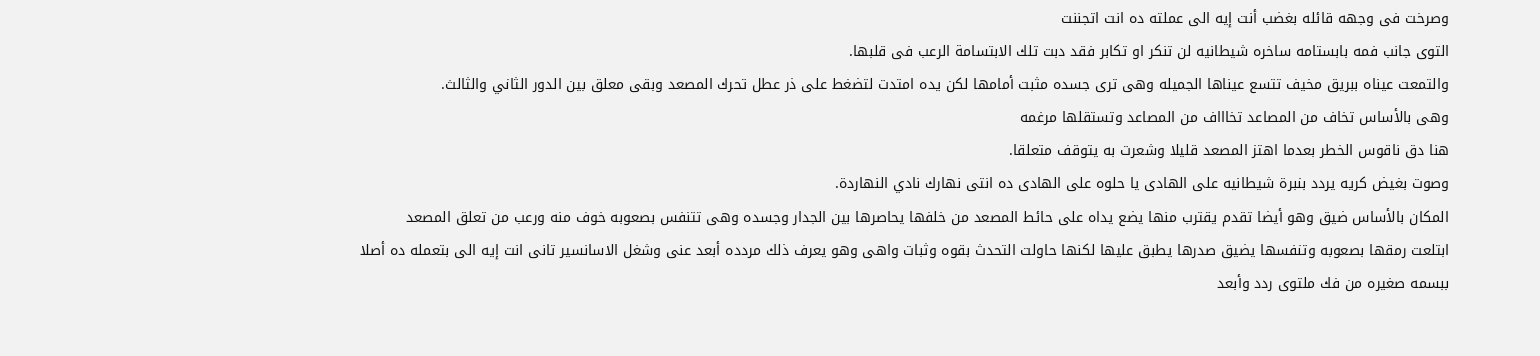وصرخت فى وجهه قائله بغضب أنت إيه الى عملته ده انت اتجننت
التوى جانب فمه بابستامه ساخره شيطانيه لن تنكر او تكابر فقد دبت تلك الابتسامة الرعب فى قلبها.
والتمعت عيناه ببريق مخيف تتسع عيناها الجميله وهى ترى جسده مثبت أمامها لكن يده امتدت لتضغط على ذر عطل تحرك المصعد وبقى معلق بين الدور الثاني والثالث.
وهى بالأساس تخاف من المصاعد تخاااف من المصاعد وتستقلها مرغمه
هنا دق ناقوس الخطر بعدما اهتز المصعد قليلا وشعرت به يتوقف متعلقا.
وصوت بغيض كريه يردد بنبرة شيطانيه على الهادى يا حلوه على الهادى ده انتى نهارك نادي النهاردة.
المكان بالأساس ضيق وهو أيضا تقدم يقترب منها يضع يداه على حائط المصعد من خلفها يحاصرها بين الجدار وجسده وهى تتنفس بصعوبه خوف منه ورعب من تعلق المصعد
ابتلعت رمقها بصعوبه وتنفسها يضيق صدرها يطبق عليها لكنها حاولت التحدث بقوه وثبات واهى وهو يعرف ذلك مردده أبعد عنى وشغل الاسانسير تانى انت إيه الى بتعمله ده أصلا
ببسمه صغيره من فك ملتوى ردد وأبعد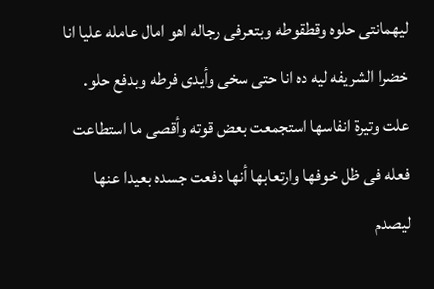ليهمانتى حلوه وقطقوطه وبتعرفى رجاله اهو امال عامله عليا انا خضرا الشريفه ليه ده انا حتى سخى وأيدى فرطه وبدفع حلو.
علت وتيرة انفاسها استجمعت بعض قوته وأقصى ما استطاعت فعله فى ظل خوفها وارتعابها أنها دفعت جسده بعيدا عنها ليصدم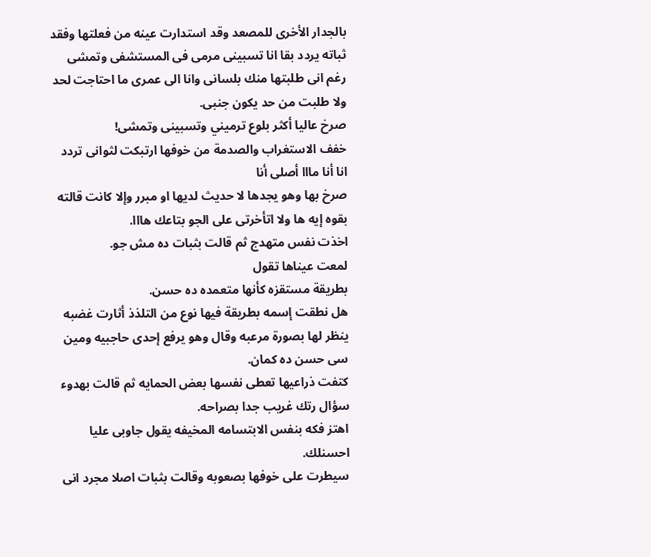بالجدار الأخرى للمصعد وقد استدارت عينه من فعلتها وفقد ثباته يردد بقا انا تسبينى مرمى فى المستشفى وتمشى رغم انى طلبتها منك بلسانى وانا الى عمرى ما احتاجت لحد ولا طلبت من حد يكون جنبى.
صرخ عاليا أكثر بلوع ترميني وتسبينى وتمشى!
خفف الاستغراب والصدمة من خوفها ارتبكت لثوانى تردد انا أنا مااا أصلى أنا
صرخ بها وهو يجدها لا حديث لديها او مبرر وإلا كانت قالته بقوه إيه ها ولا اتأخرتى على الجو بتاعك هااا.
اخذت نفس متهدج ثم قالت بثبات ده مش جو.
لمعت عيناها تقول
بطريقة مستقزه كأنها متعمده ده حسن.
هل نطقت إسمه بطريقة فيها نوع من التلذذ أثارت غضبه ينظر لها بصورة مرعبه وقال وهو يرفع إحدى حاجبيه ومين سى حسن ده كمان.
كتفت ذراعيها تعطى نفسها بعض الحمايه ثم قالت بهدوء سؤال رتك غريب جدا بصراحه.
اهتز فكه بنفس الابتسامه المخيفه يقول جاوبى عليا احسنلك.
سيطرت على خوفها بصعوبه وقالت بثبات اصلا مجرد انى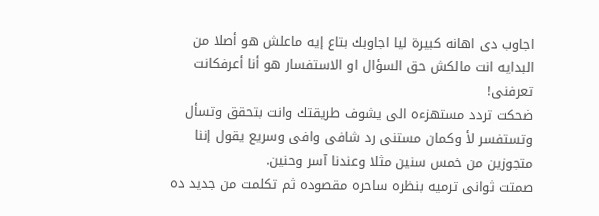اجاوب دى اهانه كبيرة ليا اجاوبك بتاع إيه ماعلش هو أصلا من البدايه انت مالكش حق السؤال او الاستفسار هو أنا أعرفكانت تعرفنى!
ضحكت تردد مستهزءه الى يشوف طريقتك وانت بتحقق وتسأل وتستفسر لأ وكمان مستنى رد شافى وافى وسريع يقول إننا متجوزين من خمس سنين مثلا وعندنا آسر وحنين.
صمتت ثوانى ترميه بنظره ساحره مقصوده ثم تكلمت من جديد ده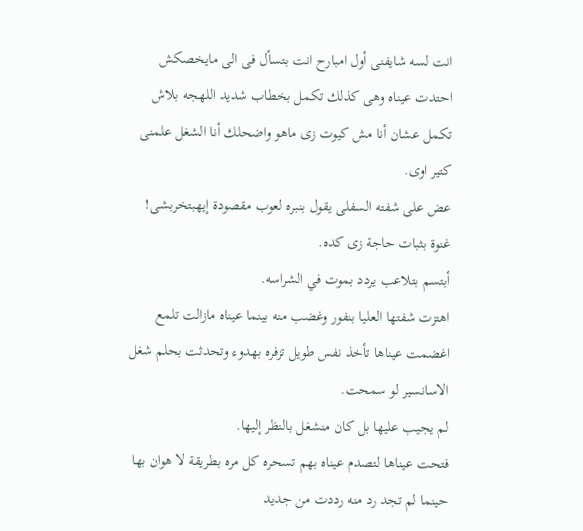انت لسه شايفنى أول امبارح انت بتسأل فى الى مايخصكش
احتدت عيناه وهى كذلك تكمل بخطاب شديد اللهجه بلاش تكمل عشان أنا مش كيوت زى ماهو واضحلك أنا الشغل علمنى كتير اوى.
عض على شفته السفلى يقول بنبره لعوب مقصودة إيهبتخربشى!
غنوة بثبات حاجة زى كده.
أبتسم بتلاعب يردد بموت في الشراسه.
اهتزت شفتها العليا بنفور وغضب منه بينما عيناه مازالت تلمع
اغضمت عيناها تأخذ نفس طويل تزفره بهدوء وتحدثت بحلم شغل الاسانسير لو سمحت.
لم يجيب عليها بل كان منشغل بالنظر إليها.
فتحت عيناها لتصدم عيناه بهم تسحره كل مره بطريقة لا هوان بها
حينما لم تجد رد منه رددت من جديد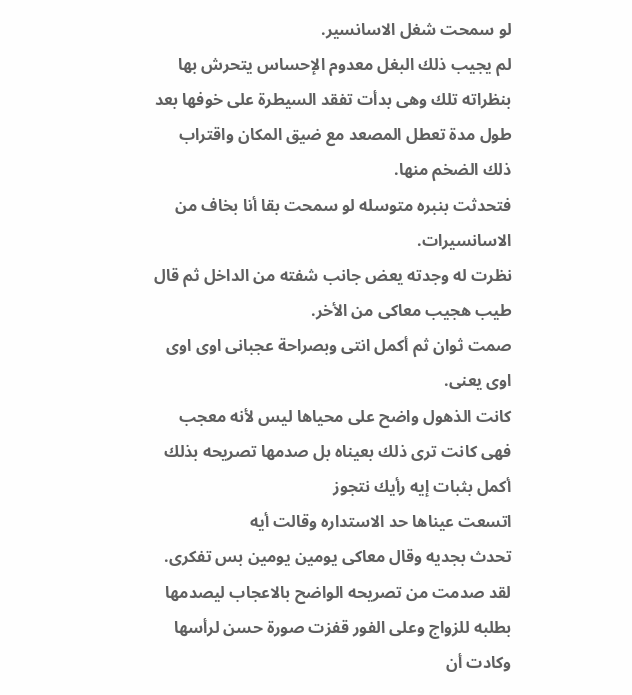لو سمحت شغل الاسانسير.
لم يجيب ذلك البغل معدوم الإحساس يتحرش بها بنظراته تلك وهى بدأت تفقد السيطرة على خوفها بعد طول مدة تعطل المصعد مع ضيق المكان واقتراب ذلك الضخم منها.
فتحدثت بنبره متوسله لو سمحت بقا أنا بخاف من الاسانسيرات.
نظرت له وجدته يعض جانب شفته من الداخل ثم قال طيب هجيب معاكى من الأخر.
صمت ثوان ثم أكمل انتى وبصراحة عجبانى اوى اوى اوى يعنى.
كانت الذهول واضح على محياها ليس لأنه معجب فهى كانت ترى ذلك بعيناه بل صدمها تصريحه بذلك
أكمل بثبات إيه رأيك نتجوز
اتسعت عيناها حد الاستداره وقالت أيه
تحدث بجديه وقال معاكى يومين يومين بس تفكرى.
لقد صدمت من تصريحه الواضح بالاعجاب ليصدمها بطلبه للزواج وعلى الفور قفزت صورة حسن لرأسها وكادت أن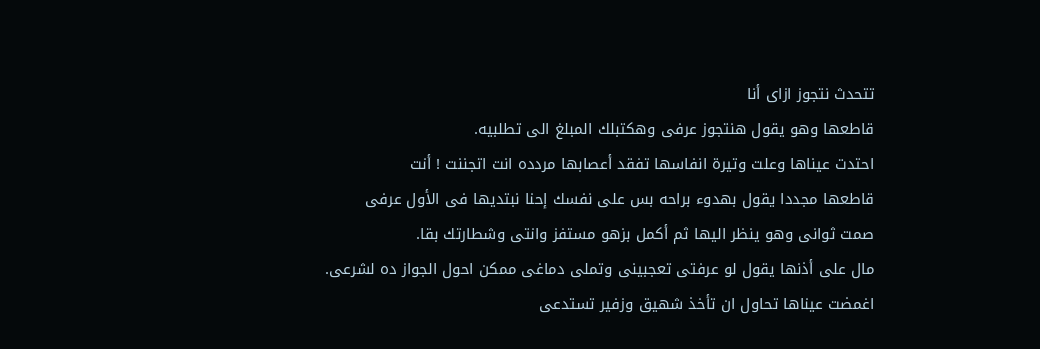تتحدث نتجوز ازاى أنا
قاطعها وهو يقول هنتجوز عرفى وهكتبلك المبلغ الى تطلبيه.
احتدت عيناها وعلت وتيرة انفاسها تفقد أعصابها مردده انت اتجننت ! أنت
قاطعها مجددا يقول بهدوء براحه بس على نفسك إحنا نبتديها فى الأول عرفى
صمت ثوانى وهو ينظر اليها ثم أكمل بزهو مستفز وانتى وشطارتك بقا.
مال على أذنها يقول لو عرفتى تعجبينى وتملى دماغى ممكن احول الجواز ده لشرعى.
اغمضت عيناها تحاول ان تأخذ شهيق وزفير تستدعى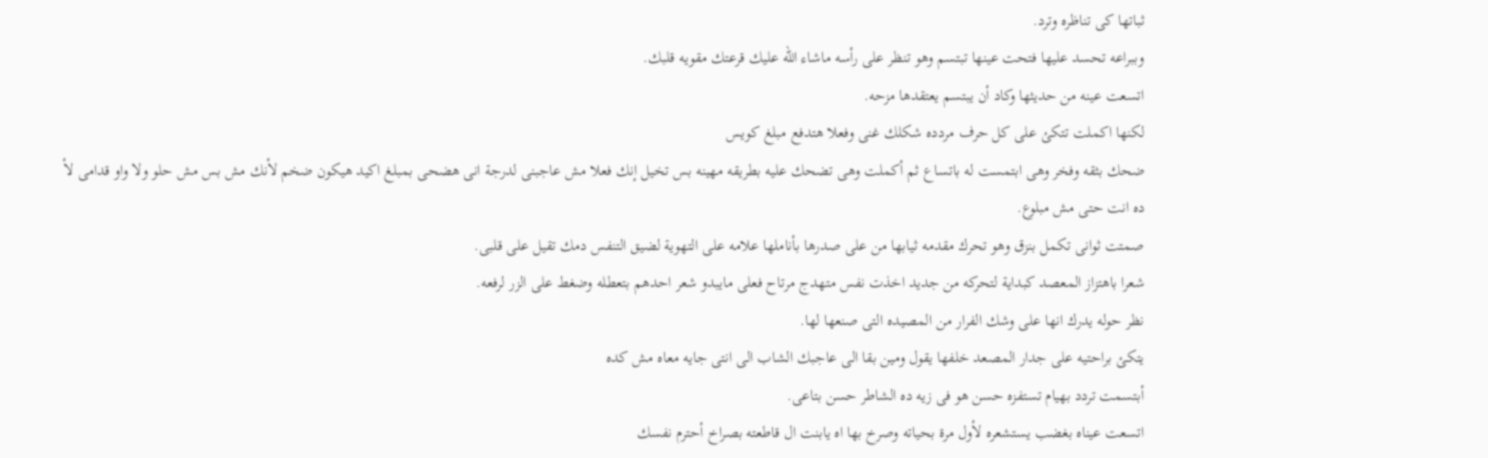ثباتها كى تناظره وترد.
وببراعه تحسد عليها فتحت عينها تبتسم وهو تنظر على رأسه ماشاء الله عليك قرعتك مقويه قلبك.
اتسعت عينه من حديثها وكاد أن يبتسم يعتقدها مزحه.
لكنها اكملت تتكئ على كل حرف مردده شكلك غنى وفعلا هتدفع مبلغ كويس
ضحك بثقه وفخر وهى ابتمست له باتساع ثم أكملت وهى تضحك عليه بطريقه مهينه بس تخيل إنك فعلا مش عاجبنى لدرجة انى هضحى بمبلغ اكيد هيكون ضخم لأنك مش بس مش حلو ولا واو قدامى لأ ده انت حتى مش مبلوع.
صمتت ثوانى تكمل بنزق وهو تحرك مقدمه ثيابها من على صدرها بأناملها علامه على التهوية لضيق التنفس دمك تقيل على قلبى.
شعرا باهتزاز المعصد كبداية لتحركه من جديد اخذت نفس متهدج مرتاح فعلى مايبدو شعر احدهم بتعطله وضغط على الزر لرفعه.
نظر حوله يدرك انها على وشك الفرار من المصيده التى صنعها لها.
يتكئ براحتيه على جدار المصعد خلفها يقول ومين بقا الى عاجبك الشاب الى انتى جايه معاه مش كده
أبتسمت تردد بهيام تستفزه حسن هو فى زيه ده الشاطر حسن بتاعى.
اتسعت عيناه بغضب يستشعره لأول مرة بحياته وصرخ بها اه يابنت ال قاطعته بصراخ أحترم نفسك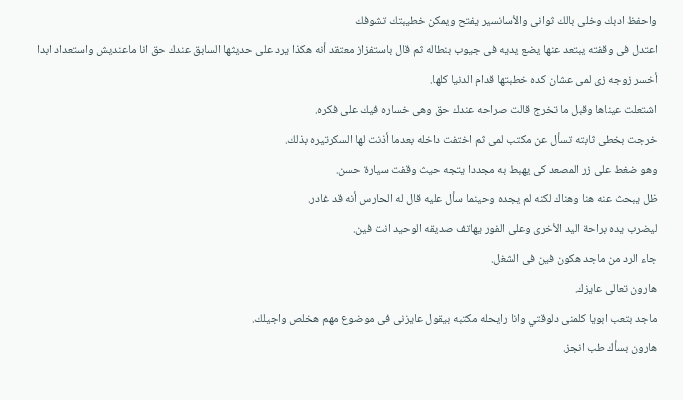واحفظ ادبك وخلى بالك ثوانى والأسانسير يفتح ويمكن خطيبتك تشوفك
اعتدل فى وقفته يبتعد عنها يضع يديه فى جيوب بنطاله ثم قال باستفزاز معتقد أنه هكذا يرد على حديثها السابق عندك حق انا ماعنديش واستعداد ابدا أخسر زوجه زى لمى عشان كده خطبتها قدام الدنيا كلها.
اشتعلت عيناها وقبل ما تخرج قالت صراحه عندك حق وهى خساره فيك على فكره.
خرجت بخطى ثابته تسأل عن مكتب لمى ثم اختفت داخله بعدما أذنت لها السكرتيره بذلك.
وهو ضغط على زر المصعد كى يهبط به مجددا يتجه حيث وقفت سيارة حسن.
ظل يبحث عنه هنا وهناك لكنه لم يجده وحينما سأل عليه قال له الحارس أنه قد غادر.
ليضرب يده براحة اليد الأخرى وعلى الفور يهاتف صديقه الوحيد انت فين.
جاء الرد من ماجد هكون فين فى الشغل.
هارون تعالى عايزك.
ماجد بتعب ابويا كلمنى دلوقتي وانا رايحله مكتبه بيقول عايزنى فى موضوع مهم هخلص واجيلك.
هارون بسأك طب انجز.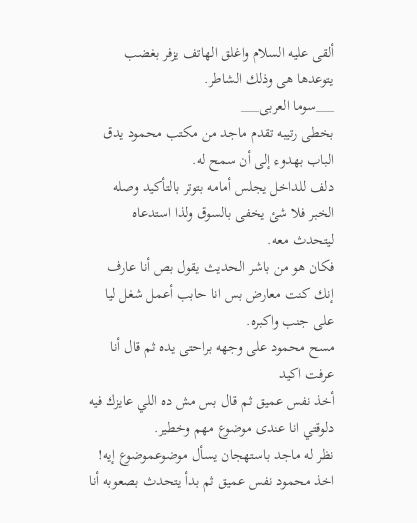ألقى عليه السلام واغلق الهاتف يزفر بغضب يتوعدها هى وذلك الشاطر.
___سوما العربى___
بخطى رتيبه تقدم ماجد من مكتب محمود يدق الباب بهدوء إلى أن سمح له.
دلف للداخل يجلس أمامه بتوتر بالتأكيد وصله الخبر فلا شئ يخفى بالسوق ولذا استدعاه ليتحدث معه.
فكان هو من باشر الحديث يقول بص أنا عارف إنك كنت معارض بس انا حابب أعمل شغل ليا على جنب واكبره.
مسح محمود على وجهه براحتى يده ثم قال أنا عرفت اكيد
أخذ نفس عميق ثم قال بس مش ده اللي عايزك فيه دلوقتي انا عندى موضوع مهم وخطير.
نظر له ماجد باستهجان يسأل موضوعموضوع إيه!
اخذ محمود نفس عميق ثم بدأ يتحدث بصعوبه أنا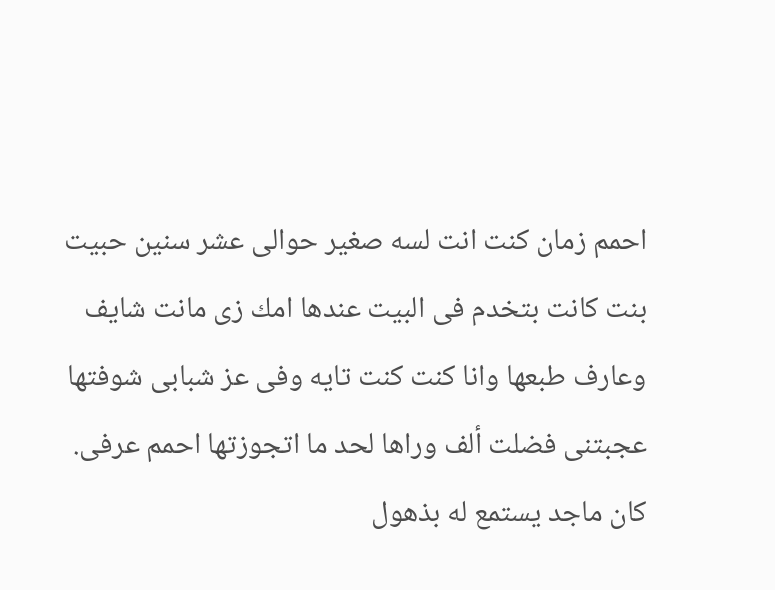احمم زمان كنت انت لسه صغير حوالى عشر سنين حبيت بنت كانت بتخدم فى البيت عندها امك زى مانت شايف وعارف طبعها وانا كنت كنت تايه وفى عز شبابى شوفتها عجبتنى فضلت ألف وراها لحد ما اتجوزتها احمم عرفى.
كان ماجد يستمع له بذهول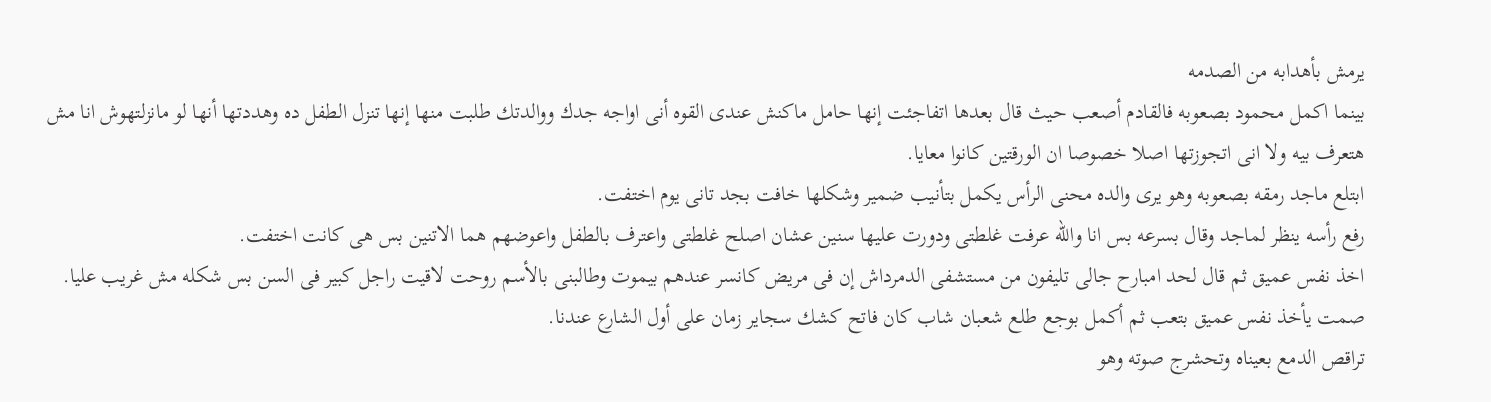يرمش بأهدابه من الصدمه
بينما اكمل محمود بصعوبه فالقادم أصعب حيث قال بعدها اتفاجئت إنها حامل ماكنش عندى القوه أنى اواجه جدك ووالدتك طلبت منها إنها تنزل الطفل ده وهددتها أنها لو مانزلتهوش انا مش هتعرف بيه ولا انى اتجوزتها اصلا خصوصا ان الورقتين كانوا معايا.
ابتلع ماجد رمقه بصعوبه وهو يرى والده محنى الرأس يكمل بتأنيب ضمير وشكلها خافت بجد تانى يوم اختفت.
رفع رأسه ينظر لماجد وقال بسرعه بس انا والله عرفت غلطتى ودورت عليها سنين عشان اصلح غلطتى واعترف بالطفل واعوضهم هما الاتنين بس هى كانت اختفت.
اخذ نفس عميق ثم قال لحد امبارح جالى تليفون من مستشفى الدمرداش إن فى مريض كانسر عندهم بيموت وطالبنى بالأسم روحت لاقيت راجل كبير فى السن بس شكله مش غريب عليا.
صمت يأخذ نفس عميق بتعب ثم أكمل بوجع طلع شعبان شاب كان فاتح كشك سجاير زمان على أول الشارع عندنا.
تراقص الدمع بعيناه وتحشرج صوته وهو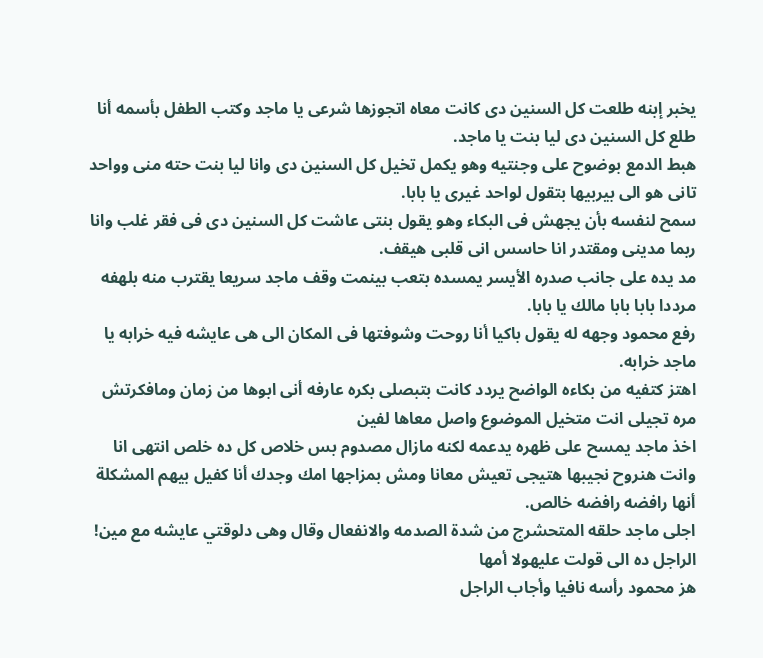يخبر إبنه طلعت كل السنين دى كانت معاه اتجوزها شرعى يا ماجد وكتب الطفل بأسمه أنا طلع كل السنين دى ليا بنت يا ماجد.
هبط الدمع بوضوح على وجنتيه وهو يكمل تخيل كل السنين دى وانا ليا بنت حته منى وواحد تانى هو الى بيربيها بتقول لواحد غيرى يا بابا.
سمح لنفسه بأن يجهش فى البكاء وهو يقول بنتى عاشت كل السنين دى فى فقر غلب وانا ربما مدينى ومقتدر انا حاسس انى قلبى هيقف.
مد يده على جانب صدره الأيسر يمسده بتعب بينمت وقف ماجد سريعا يقترب منه بلهفه مرددا بابا بابا مالك يا بابا.
رفع محمود وجهه له يقول باكيا أنا روحت وشوفتها فى المكان الى هى عايشه فيه خرابه يا ماجد خرابه.
اهتز كتفيه من بكاءه الواضح يردد كانت بتبصلى بكره عارفه أنى ابوها من زمان ومافكرتش مره تجيلى انت متخيل الموضوع واصل معاها لفين
اخذ ماجد يمسح على ظهره يدعمه لكنه مازال مصدوم بس خلاص كل ده خلص انتهى انا وانت هنروح نجيبها هتيجى تعيش معانا ومش بمزاجها امك وجدك أنا كفيل بيهم المشكلة أنها رافضه رافضه خالص.
اجلى ماجد حلقه المتحشرج من شدة الصدمه والانفعال وقال وهى دلوقتي عايشه مع مين! الراجل ده الى قولت عليهولا أمها
هز محمود رأسه نافيا وأجاب الراجل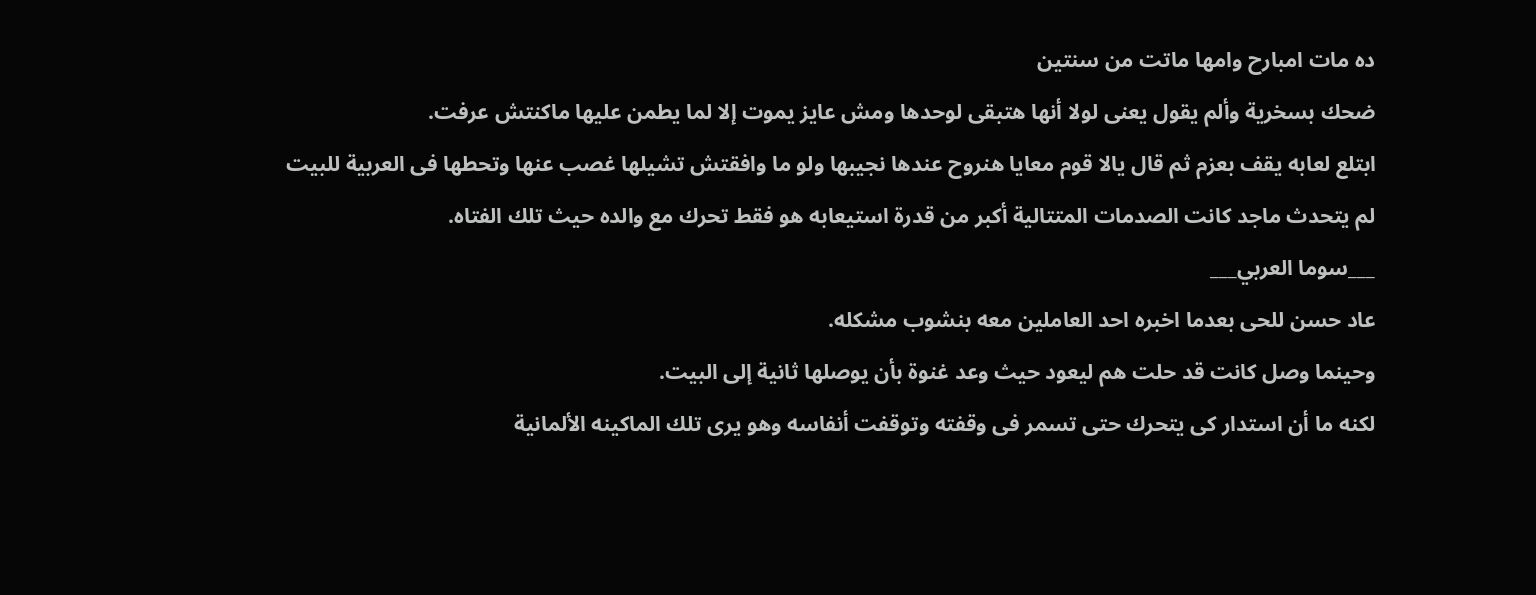ده مات امبارح وامها ماتت من سنتين
ضحك بسخرية وألم يقول يعنى لولا أنها هتبقى لوحدها ومش عايز يموت إلا لما يطمن عليها ماكنتش عرفت.
ابتلع لعابه يقف بعزم ثم قال يالا قوم معايا هنروح عندها نجيبها ولو ما وافقتش تشيلها غصب عنها وتحطها فى العربية للبيت
لم يتحدث ماجد كانت الصدمات المتتالية أكبر من قدرة استيعابه هو فقط تحرك مع والده حيث تلك الفتاه.
___سوما العربي___
عاد حسن للحى بعدما اخبره احد العاملين معه بنشوب مشكله.
وحينما وصل كانت قد حلت هم ليعود حيث وعد غنوة بأن يوصلها ثانية إلى البيت.
لكنه ما أن استدار كى يتحرك حتى تسمر فى وقفته وتوقفت أنفاسه وهو يرى تلك الماكينه الألمانية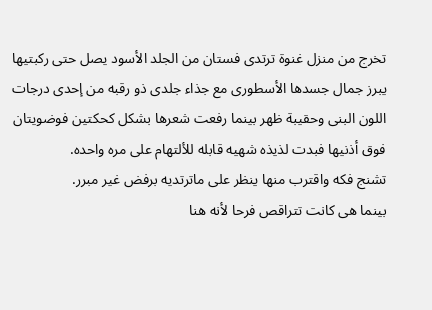تخرج من منزل غنوة ترتدى فستان من الجلد الأسود يصل حتى ركبتيها يبرز جمال جسدها الأسطورى مع جذاء جلدى ذو رقبه من إحدى درجات اللون البنى وحقيبة ظهر بينما رفعت شعرها بشكل كحكتين فوضويتان فوق أذنيها فبدت لذيذه شهيه قابله للألتهام على مره واحده.
تشنج فكه واقترب منها ينظر على ماترتديه برفض غير مبرر.
بينما هى كانت تتراقص فرحا لأنه هنا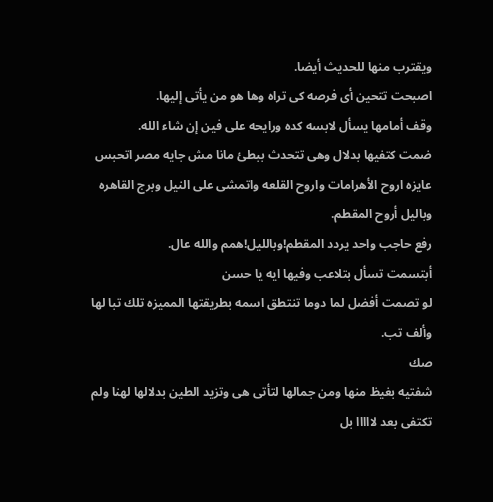ويقترب منها للحديث أيضا.
اصبحت تتحين أى فرصه كى تراه وها هو من يأتى إليها.
وقف أمامها يسأل لابسه كده ورايحه على فين إن شاء الله.
ضمت كتفيها بدلال وهى تتحدث ببطئ مانا مش جايه مصر اتحبس عايزه اروح الأهرامات واروح القلعه واتمشى على النيل وبرج القاهره وباليل أروح المقطم.
رفع حاجب واحد يردد المقطم!وبالليل!همم والله عال.
أبتسمت تسأل بتلاعب وفيها ايه يا حسن
لو تصمت أفضل لما دوما تنتطق اسمه بطريقتها المميزه تلك تبا لها وألف تب.
صك
شفتيه بغيظ منها ومن جمالها لتأتى هى وتزيد الطين بدلالها لهنا ولم تكتفى بعد لااااا بل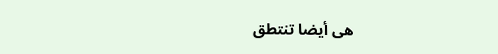هى أيضا تنتطق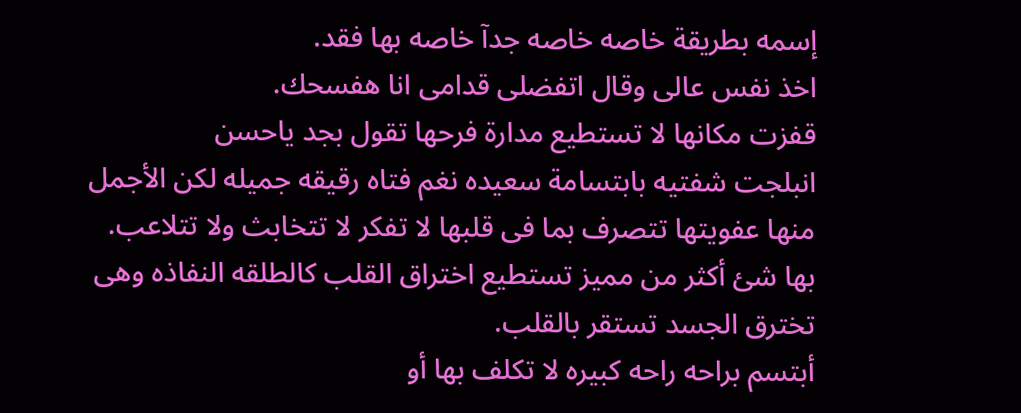إسمه بطريقة خاصه خاصه جدآ خاصه بها فقد.
اخذ نفس عالى وقال اتفضلى قدامى انا هفسحك.
قفزت مكانها لا تستطيع مدارة فرحها تقول بجد ياحسن
انبلجت شفتيه بابتسامة سعيده نغم فتاه رقيقه جميله لكن الأجمل منها عفويتها تتصرف بما فى قلبها لا تفكر لا تتخابث ولا تتلاعب.
بها شئ أكثر من مميز تستطيع اختراق القلب كالطلقه النفاذه وهى تخترق الجسد تستقر بالقلب.
أبتسم براحه راحه كبيره لا تكلف بها أو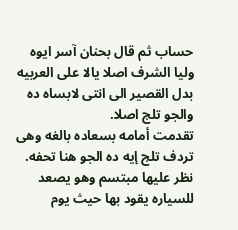حساب ثم قال بحنان آسر ايوه وليا الشرف اصلا يالا على العربيه بدل القصير الى انتى لابساه ده والجو تلج اصلا.
تقدمت أمامه بسعاده بالغه وهى تردف تلج إيه ده الجو هنا تحفه.
نظر عليها مبتسم وهو يصعد للسياره يقود بها حيث يوم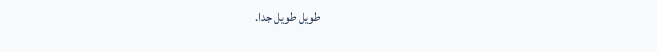طويل طويل جدا.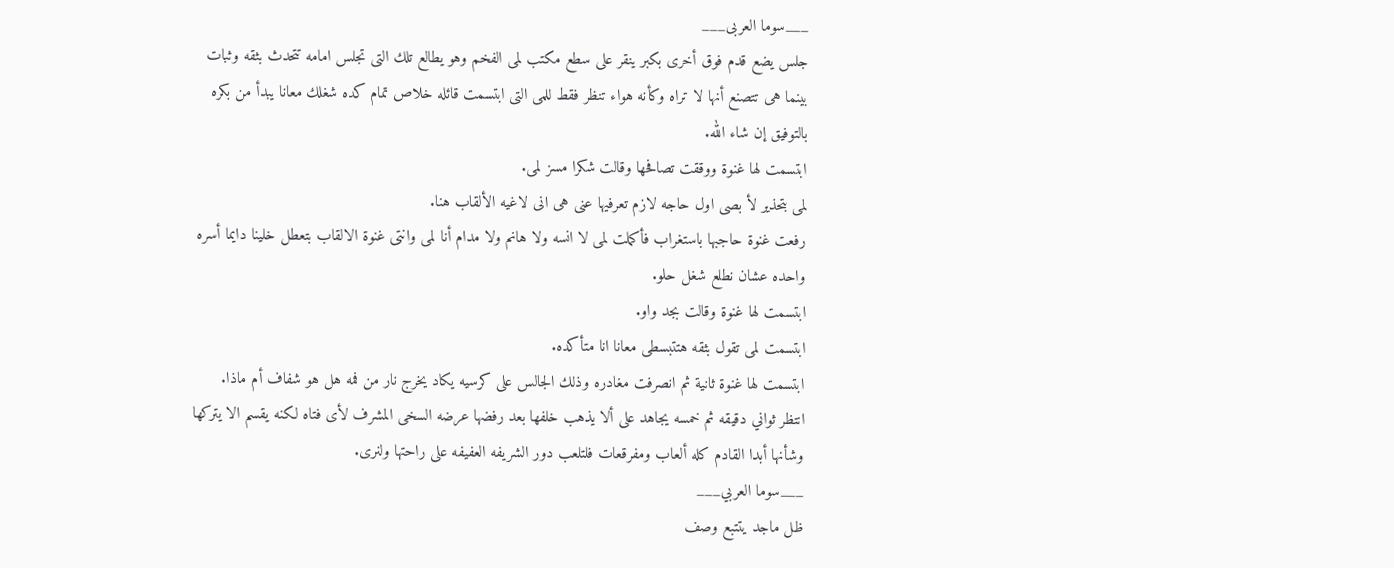___سوما العربى___
جلس يضع قدم فوق أخرى بكبر ينقر على سطع مكتب لمى الفخم وهو يطالع تلك التى تجلس امامه تتحدث بثقه وثبات
بينما هى تتصنع أنها لا تراه وكأنه هواء تنظر فقط للمى التى ابتسمت قائله خلاص تمام كده شغلك معانا يبدأ من بكره بالتوفيق إن شاء الله.
ابتسمت لها غنوة ووققت تصافحها وقالت شكرا مسز لمى.
لمى بتحذير لأ بصى اول حاجه لازم تعرفيها عنى هى انى لاغيه الألقاب هنا.
رفعت غنوة حاجبها باستغراب فأكملت لمى لا انسه ولا هانم ولا مدام أنا لمى وانتى غنوة الالقاب بتعطل خلينا دايما أسره واحده عشان نطلع شغل حلو.
ابتسمت لها غنوة وقالت بجد واو.
ابتسمت لمى تقول بثقه هتتبسطى معانا انا متأكده.
ابتسمت لها غنوة ثانية ثم انصرفت مغادره وذلك الجالس على كرسيه يكاد يخرج نار من فمه هل هو شفاف أم ماذا.
انتظر ثواني دقيقه ثم خمسه يجاهد على ألا يذهب خلفها بعد رفضها عرضه السخى المشرف لأى فتاه لكنه يقسم الا يتركها وشأنها أبدا القادم كله ألعاب ومفرقعات فلتلعب دور الشريفه العفيفه على راحتها ولنرى.
___سوما العربي___
ظل ماجد يتتبع وصف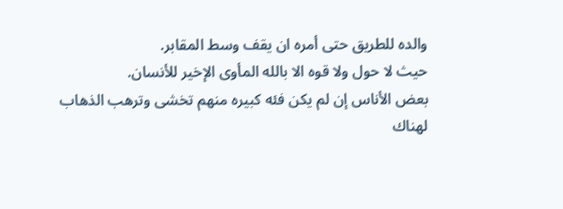والده للطريق حتى أمره ان يقف وسط المقابر.
حيث لا حول ولا قوه الا بالله المأوى الإخير للأنسان.
بعض الأناس إن لم يكن فئه كبيره منهم تخشى وترهب الذهاب لهناك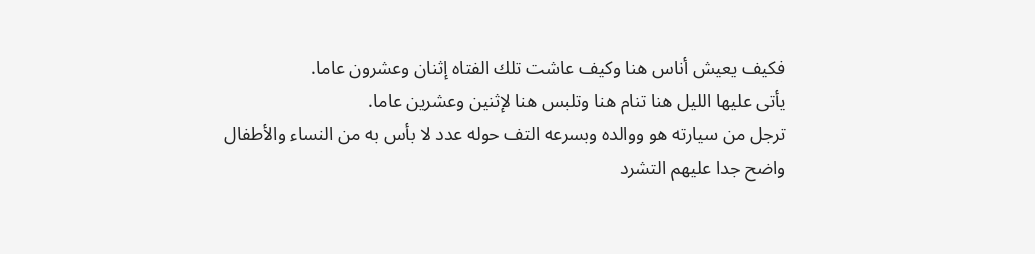فكيف يعيش أناس هنا وكيف عاشت تلك الفتاه إثنان وعشرون عاما.
يأتى عليها الليل هنا تنام هنا وتلبس هنا لإثنين وعشرين عاما.
ترجل من سيارته هو ووالده وبسرعه التف حوله عدد لا بأس به من النساء والأطفال واضح جدا عليهم التشرد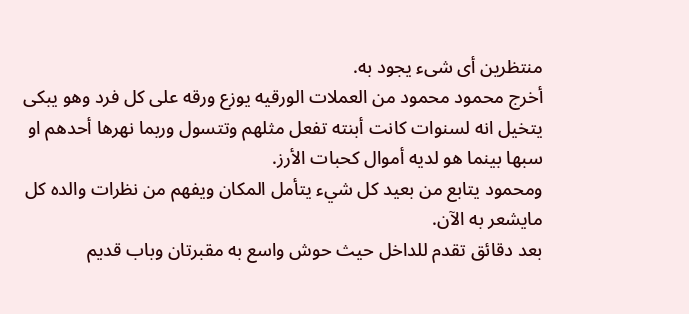منتظرين أى شىء يجود به.
أخرج محمود محمود من العملات الورقيه يوزع ورقه على كل فرد وهو يبكى يتخيل انه لسنوات كانت أبنته تفعل مثلهم وتتسول وربما نهرها أحدهم او سبها بينما هو لديه أموال كحبات الأرز.
ومحمود يتابع من بعيد كل شيء يتأمل المكان ويفهم من نظرات والده كل مايشعر به الآن.
بعد دقائق تقدم للداخل حيث حوش واسع به مقبرتان وباب قديم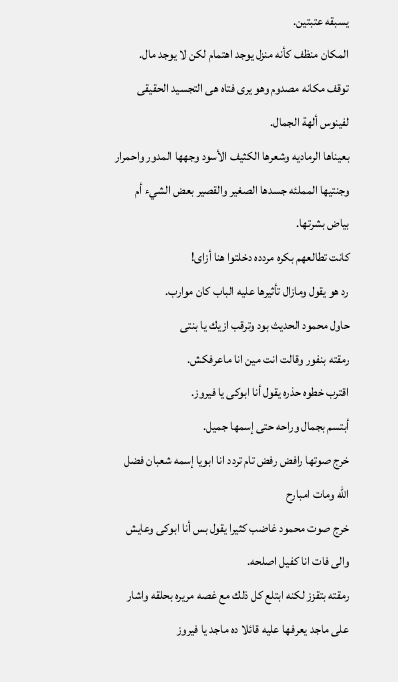يسبقه عتبتين.
المكان منظف كأنه منزل يوجد اهتمام لكن لا يوجد مال.
توقف مكانه مصدوم وهو يرى فتاه هى التجسيد الحقيقى لفينوس ألهة الجمال.
بعيناها الرماديه وشعرها الكثيف الأسود وجهها المدور واحمرار وجنتيها المملئه جسدها الصغير والقصير بعض الشيء أم بياض بشرتها.
كانت تطالعهم بكره مردده دخلتوا هنا أزاى!
رد هو يقول ومازال تأثيرها عليه الباب كان موارب.
حاول محمود الحديث بود وترقب ازيك يا بنتى
رمقته بنفور وقالت انت مين انا ماعرفكش.
اقترب خطوه حذره يقول أنا ابوكى يا فيروز.
أبتسم بجمال وراحه حتى إسمها جميل.
خرج صوتها رافض رفض تام تردد انا ابويا إسمه شعبان فضل الله ومات امبارح
خرج صوت محمود غاضب كثيرا يقول بس أنا ابوكى وعايش والى فات انا كفيل اصلحه.
رمقته بتقزز لكنه ابتلع كل ذلك مع غصه مريره بحلقه واشار على ماجد يعرفها عليه قائلا ده ماجد يا فيروز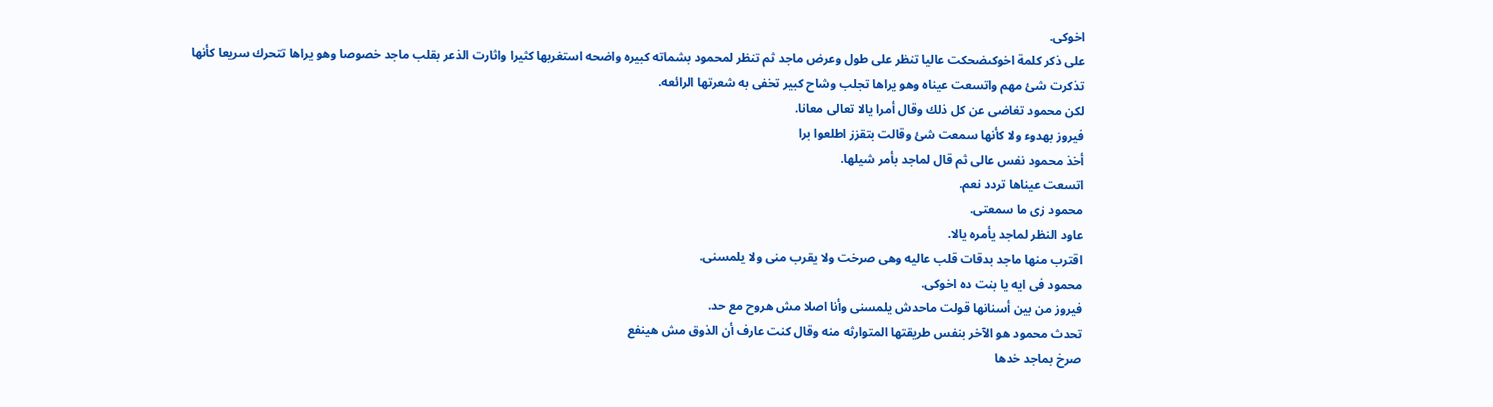اخوكى.
على ذكر كلمة اخوكىضحكت عاليا تنظر على طول وعرض ماجد ثم تنظر لمحمود بشماته كبيره واضحه استغربها كثيرا واثارت الذعر بقلب ماجد خصوصا وهو يراها تتحرك سريعا كأنها تذكرت شئ مهم واتسعت عيناه وهو يراها تجلب وشاح كبير تخفى به شعرتها الرائعه.
لكن محمود تغاضى عن كل ذلك وقال أمرا يالا تعالى معانا.
فيروز بهدوء ولا كأنها سمعت شئ وقالت بتقزز اطلعوا برا
أخذ محمود نفس عالى ثم قال لماجد بأمر شيلها.
اتسعت عيناها تردد نعم.
محمود زى ما سمعتى.
عاود النظر لماجد يأمره يالا.
اقترب منها ماجد بدقات قلب عاليه وهى صرخت ولا يقرب منى ولا يلمسنى.
محمود فى ايه يا بنت ده اخوكى.
فيروز من بين أسنانها قولت ماحدش يلمسنى وأنا اصلا مش هروح مع حد.
تحدث محمود هو الآخر بنفس طريقتها المتوارثه منه وقال كنت عارف أن الذوق مش هينفع
صرخ بماجد خدها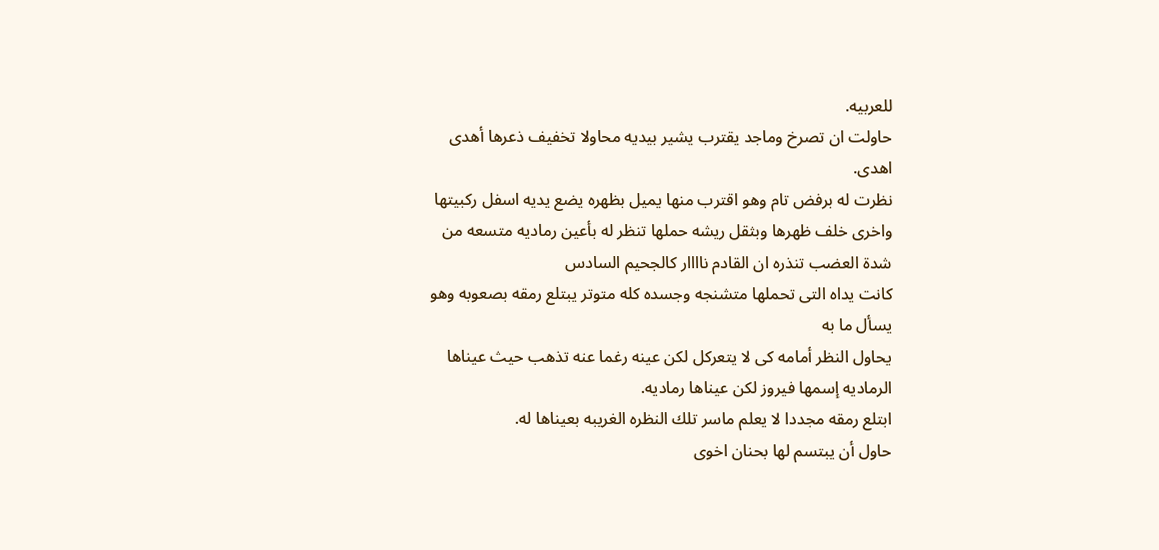للعربيه.
حاولت ان تصرخ وماجد يقترب يشير بيديه محاولا تخفيف ذعرها أهدى اهدى.
نظرت له برفض تام وهو اقترب منها يميل بظهره يضع يديه اسفل ركبيتها واخرى خلف ظهرها وبثقل ريشه حملها تنظر له بأعين رماديه متسعه من شدة العضب تنذره ان القادم ناااار كالجحيم السادس
كانت يداه التى تحملها متشنجه وجسده كله متوتر يبتلع رمقه بصعوبه وهو يسأل ما به
يحاول النظر أمامه كى لا يتعركل لكن عينه رغما عنه تذهب حيث عيناها الرماديه إسمها فيروز لكن عيناها رماديه.
ابتلع رمقه مجددا لا يعلم ماسر تلك النظره الغريبه بعيناها له.
حاول أن يبتسم لها بحنان اخوى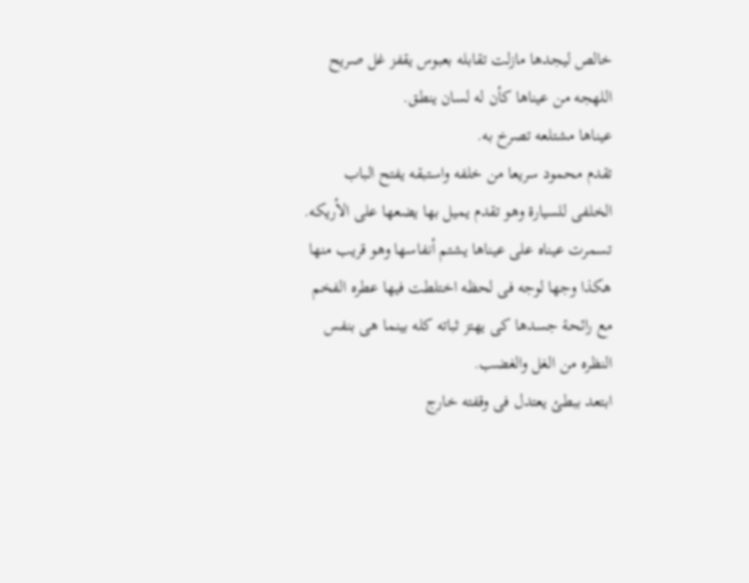خالص ليجدها مازلت تقابله بعبوس يقفز غل صريح اللهجه من عيناها كأن له لسان ينطق.
عيناها مشتلعه تصرخ به.
تقدم محمود سريعا من خلفه واستبقه يفتح الباب الخلفى للسيارة وهو تقدم يميل بها يضعها على الأريكه.
تسمرت عيناه على عيناها يشتم أنفاسها وهو قريب منها هكذا وجها لوجه فى لحظه اختلطت فيها عطره الفخم مع رائحة جسدها كى يهتز ثباته كله بينما هى بنفس النظره من الغل والغضب.
ابتعد ببطئ يعتدل فى وقفته خارج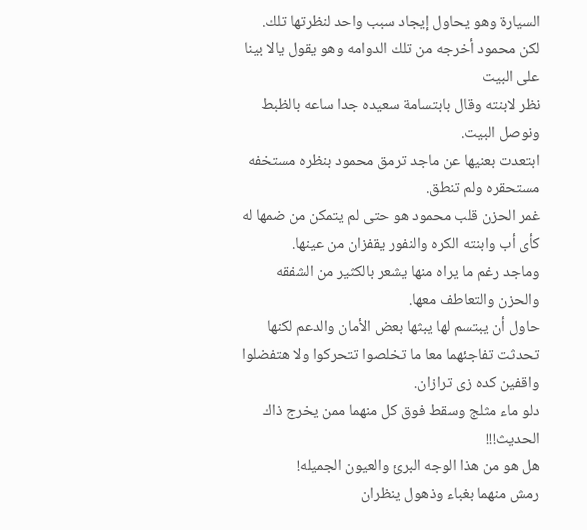السيارة وهو يحاول إيجاد سبب واحد لنظرتها تلك.
لكن محمود أخرجه من تلك الدوامه وهو يقول يالا بينا على البيت
نظر لابنته وقال بابتسامة سعيده جدا ساعه بالظبط ونوصل البيت.
ابتعدت بعنيها عن ماجد ترمق محمود بنظره مستخفه مستحقره ولم تنطق.
غمر الحزن قلب محمود هو حتى لم يتمكن من ضمها له كأى أب وابنته الكره والنفور يقفزان من عينها.
وماجد رغم ما يراه منها يشعر بالكثير من الشفقه والحزن والتعاطف معها.
حاول أن يبتسم لها يبثها بعض الأمان والدعم لكنها تحدثت تفاجئهما معا ما تخلصوا تتحركوا ولا هتفضلوا واقفين كده زى ترازان.
دلو ماء مثلج وسقط فوق كل منهما ممن يخرج ذاك الحديث!!!
هل هو من هذا الوجه البرئ والعيون الجميله!
رمش منهما بغباء وذهول ينظران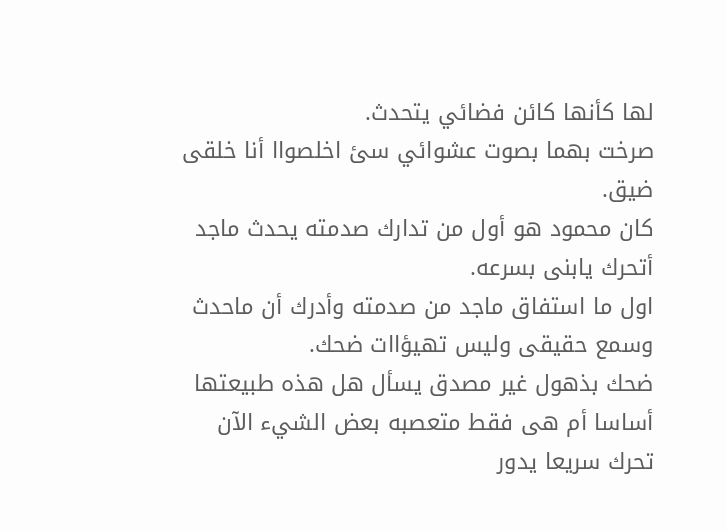لها كأنها كائن فضائي يتحدث.
صرخت بهما بصوت عشوائي سئ اخلصواا أنا خلقى ضيق.
كان محمود هو أول من تدارك صدمته يحدث ماجد أتحرك يابنى بسرعه.
اول ما استفاق ماجد من صدمته وأدرك أن ماحدث وسمع حقيقى وليس تهيؤاات ضحك.
ضحك بذهول غير مصدق يسأل هل هذه طبيعتها أساسا أم هى فقط متعصبه بعض الشيء الآن
تحرك سريعا يدور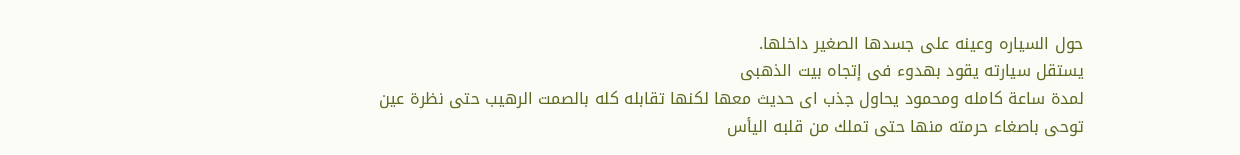حول السياره وعينه على جسدها الصغير داخلها.
يستقل سيارته يقود بهدوء فى إتجاه بيت الذهبى
لمدة ساعة كامله ومحمود يحاول جذب اى حديث معها لكنها تقابله كله بالصمت الرهيب حتى نظرة عين توحى باصغاء حرمته منها حتى تملك من قلبه اليأس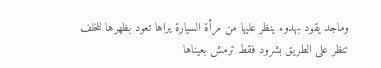وماجد يقود بهدوء ينظر عليها من مرأة السيارة يراها تعود بظهرها للخلف تنظر على الطريق بشرود فقط ترمش بعيناها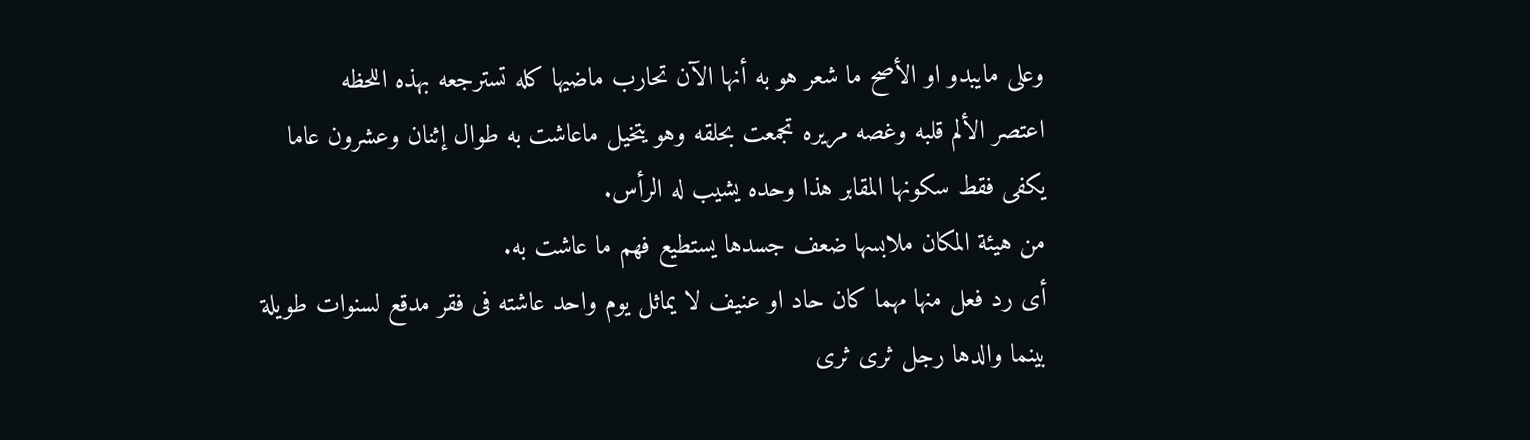وعلى مايبدو او الأصح ما شعر هو به أنها الآن تحارب ماضيها كله تسترجعه بهذه اللحظه
اعتصر الألم قلبه وغصه مريره تجمعت بحلقه وهو يتخيل ماعاشت به طوال إثنان وعشرون عاما
يكفى فقط سكونها المقابر هذا وحده يشيب له الرأس.
من هيئة المكان ملابسها ضعف جسدها يستطيع فهم ما عاشت به.
أى رد فعل منها مهما كان حاد او عنيف لا يماثل يوم واحد عاشته فى فقر مدقع لسنوات طويلة بينما والدها رجل ثرى ثرى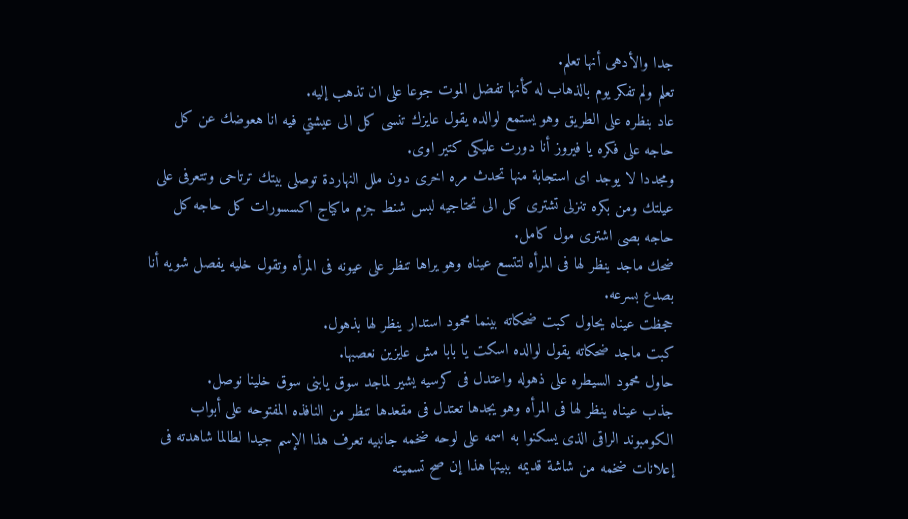جدا والأدهى أنها تعلم.
تعلم ولم تفكر يوم بالذهاب له كأنها تفضل الموت جوعا على ان تذهب إليه.
عاد بنظره على الطريق وهو يستمع لوالده يقول عايزك تنسى كل الى عيشتي فيه انا هعوضك عن كل حاجه على فكره يا فيروز أنا دورت عليكى كتير اوى.
ومجددا لا يوجد اى استجابة منها تحدث مره اخرى دون ملل النهاردة توصلى بيتك ترتاحى وتتعرفى على عيلتك ومن بكره تنزلى تشترى كل الى تحتاجيه لبس شنط جزم ماكياج اكسسورات كل حاجه كل حاجه بصى اشترى مول كامل.
ضحك ماجد ينظر لها فى المرأه لتتسع عيناه وهو يراها تنظر على عيونه فى المرأه وتقول خليه يفصل شويه أنا بصدع بسرعه.
حجظت عيناه يحاول كبت ضحكاته بينما محمود استدار ينظر لها بذهول.
كبت ماجد ضحكاته يقول لوالده اسكت يا بابا مش عايزين نعصبها.
حاول محمود السيطره على ذهوله واعتدل فى كرسيه يشير لماجد سوق يابنى سوق خلينا نوصل.
جذب عيناه ينظر لها فى المرأه وهو يجدها تعتدل فى مقعدها تنظر من النافذه المفتوحه على أبواب الكومبوند الراقى الذى يسكنوا به اسمه على لوحه ضخمه جانبيه تعرف هذا الإسم جيدا لطالما شاهدته فى إعلانات ضخمه من شاشة قديمه ببيتها هذا إن صح تسميته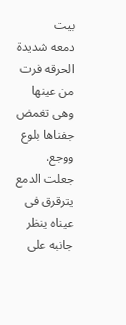بيت
دمعه شديدة الحرقه فرت من عينها وهى تغمض جفناها بلوع ووجع.
جعلت الدمع يترقرق فى عيناه ينظر جانبه على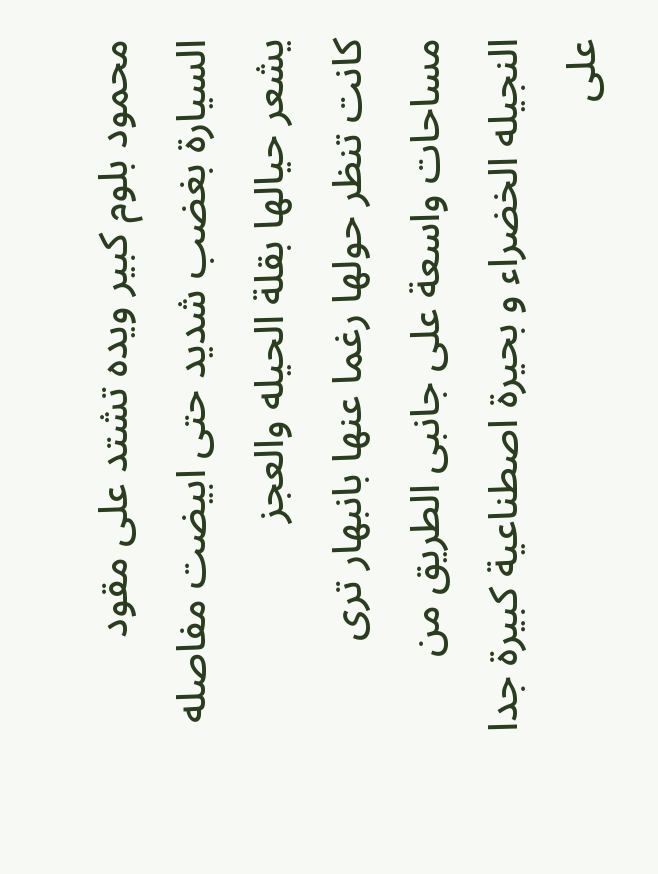محمود بلوم كبير ويده تشتد على مقود السيارة بغضب شديد حتى ابيضت مفاصله يشعر حيالها بقلة الحيله والعجز
كانت تنظر حولها رغما عنها بانبهار ترى مساحات واسعة على جانبى الطريق من النجيله الخضراء و بحيرة اصطناعية كبيرة جدا على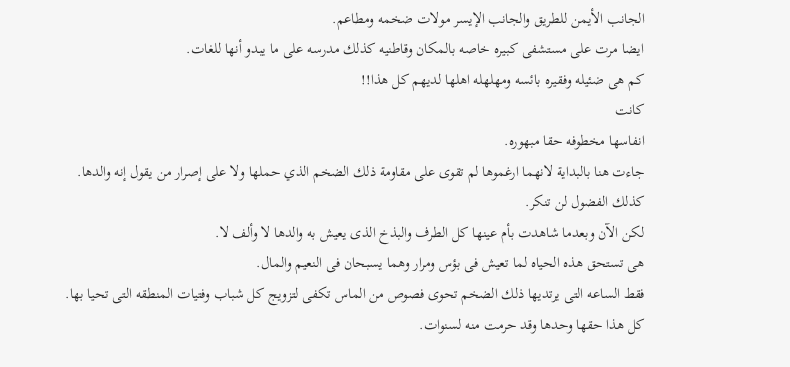الجانب الأيمن للطريق والجانب الإيسر مولات ضخمه ومطاعم.
ايضا مرت على مستشفى كبيره خاصه بالمكان وقاطنيه كذلك مدرسه على ما يبدو أنها للغات.
كم هى ضئيله وفقيره بائسه ومهلهله اهلها لديهم كل هذا!!
كانت
انفاسها مخطوفه حقا مبهوره.
جاءت هنا بالبداية لانهما ارغموها لم تقوى على مقاومة ذلك الضخم الذي حملها ولا على إصرار من يقول إنه والدها.
كذلك الفضول لن تنكر.
لكن الآن وبعدما شاهدت بأم عينها كل الطرف والبذخ الذى يعيش به والدها لا وألف لا.
هى تستحق هذه الحياه لما تعيش فى بؤس ومرار وهما يسبحان فى النعيم والمال.
فقط الساعه التى يرتديها ذلك الضخم تحوى فصوص من الماس تكفى لتزويج كل شباب وفتيات المنطقه التى تحيا بها.
كل هذا حقها وحدها وقد حرمت منه لسنوات.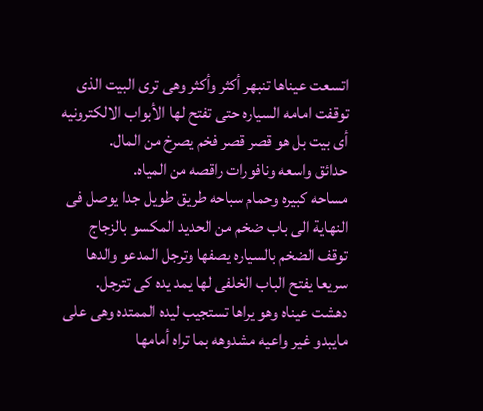اتسعت عيناها تنبهر أكثر وأكثر وهى ترى البيت الذى توقفت امامه السياره حتى تفتح لها الأبواب الالكترونيه
أى بيت بل هو قصر قصر فخم يصرخ من المال.
حدائق واسعه ونافورات راقصه من المياه.
مساحه كبيره وحمام سباحه طريق طويل جدا يوصل فى النهاية الى باب ضخم من الحديد المكسو بالزجاج
توقف الضخم بالسياره يصفها وترجل المدعو والدها سريعا يفتح الباب الخلفى لها يمد يده كى تترجل.
دهشت عيناه وهو يراها تستجيب ليده الممتده وهى على مايبدو غير واعيه مشدوهه بما تراه أمامها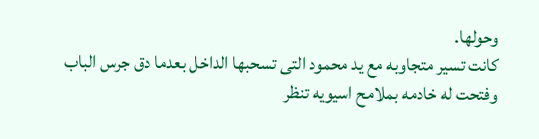وحولها.
كانت تسير متجاوبه مع يد محمود التى تسحبها الداخل بعدما دق جرس الباب وفتحت له خادمه بملامح اسيويه تنظر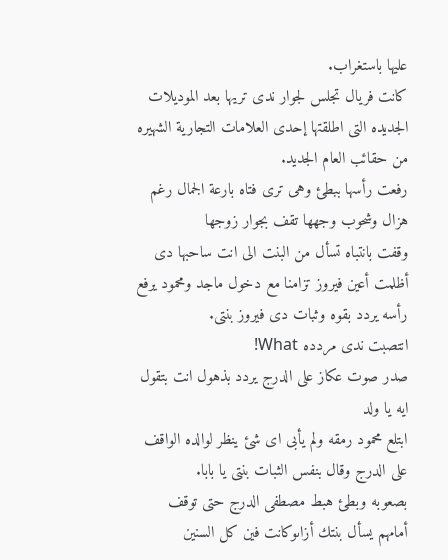عليها باستغراب.
كانت فريال تجلس لجوار ندى تريها بعد الموديلات الجديده التى اطلقتها إحدى العلامات التجارية الشهيره من حقائب العام الجديد.
رفعت رأسها ببطئ وهى ترى فتاه بارعة الجمال رغم هزال وشحوب وجهها تقف بجوار زوجها
وقفت بانتباه تسأل من البنت الى انت ساحبها دى
أظلمت أعين فيروز تزامنا مع دخول ماجد ومحمود يرفع رأسه يردد بقوه وثبات دى فيروز بنتى.
انتصبت ندى مردده What!
صدر صوت عكاز على الدرج يردد بذهول انت بتقول ايه يا ولد
ابتلع محمود رمقه ولم يأبى اى شئ ينظر لوالده الواقف على الدرج وقال بنفس الثبات بنتى يا بابا.
بصعوبه وبطئ هبط مصطفى الدرج حتى توقف أمامهم يسأل بنتك أزاىوكانت فين كل السنين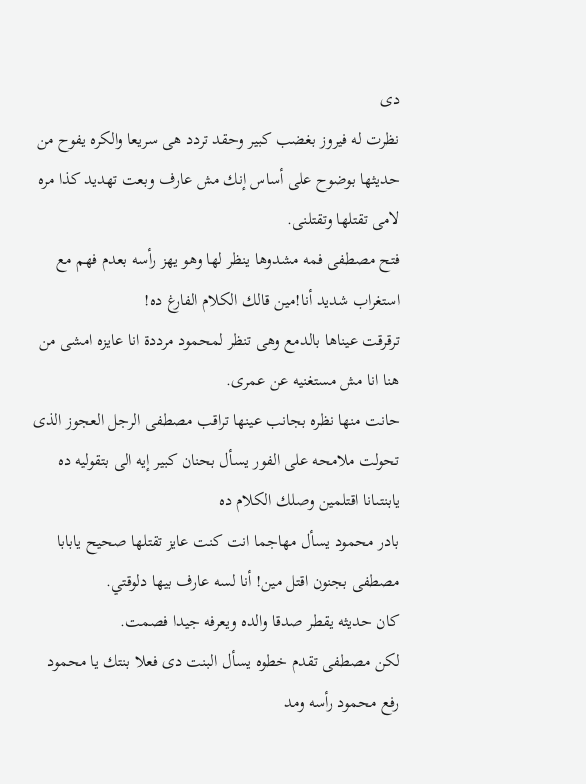دى
نظرت له فيروز بغضب كبير وحقد تردد هى سريعا والكره يفوح من حديثها بوضوح على أساس إنك مش عارف وبعت تهديد كذا مره لامى تقتلها وتقتلنى.
فتح مصطفى فمه مشدوها ينظر لها وهو يهز رأسه بعدم فهم مع استغراب شديد أنا!مين قالك الكلام الفارغ ده!
ترقرقت عيناها بالدمع وهى تنظر لمحمود مرددة انا عايزه امشى من هنا انا مش مستغنيه عن عمرى.
حانت منها نظره بجانب عينها تراقب مصطفى الرجل العجوز الذى تحولت ملامحه على الفور يسأل بحنان كبير إيه الى بتقوليه ده يابنتىانا اقتلمين وصلك الكلام ده
بادر محمود يسأل مهاجما انت كنت عايز تقتلها صحيح يابابا
مصطفى بجنون اقتل مين! أنا لسه عارف بيها دلوقتي.
كان حديثه يقطر صدقا والده ويعرفه جيدا فصمت.
لكن مصطفى تقدم خطوه يسأل البنت دى فعلا بنتك يا محمود
رفع محمود رأسه ومد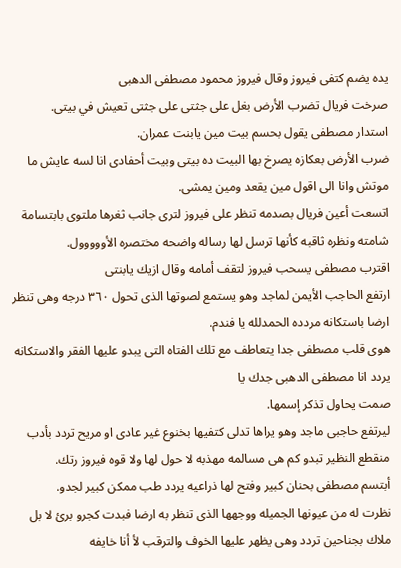يده يضم كتفى فيروز وقال فيروز محمود مصطفى الدهبى
صرخت فريال تضرب الأرض بغل على جثتى على جثتى تعيش في بيتى.
استدار مصطفى يقول بحسم بيت مين يابنت عمران.
ضرب الأرض بعكازه يصرخ بها البيت ده بيتى وبيت أحفادى انا لسه عايش ما موتش وانا الى اقول مين يقعد ومين يمشى.
اتسعت أعين فريال بصدمه تنظر على فيروز لترى جانب ثغرها ملتوى بابتسامة شامته ونظره ثاقبه كأنها ترسل لها رساله واضحه مختصره الأووووول.
اقترب مصطفى يسحب فيروز لتقف أمامه وقال ازيك يابنتى
ارتفع الحاجب الأيمن لماجد وهو يستمع لصوتها الذى تحول ٣٦٠ درجه وهى تنظر ارضا باستكانه مردده الحمدلله يا فندم.
هوى قلب مصطفى جدا يتعاطف مع تلك الفتاه التى يبدو عليها الفقر والاستكانه يردد انا مصطفى الدهبى جدك يا
صمت يحاول تذكر إسمها.
ليرتفع حاجبى ماجد وهو يراها تدلى كتفيها بخنوع غير عادى او مريح تردد بأدب منقطع النظير تبدو كم هى مسالمه مهذبه لا حول لها ولا قوه فيروز رتك.
أبتسم مصطفى بحنان كبير وفتح لها ذراعيه يردد طب ممكن كبير لجدو.
نظرت له من عيونها الجميله ووجهها الذى تنظر به ارضا فبدت كجرو برئ لا بل ملاك بجناحين تردد وهى يظهر عليها الخوف والترقب لأ أنا خايفه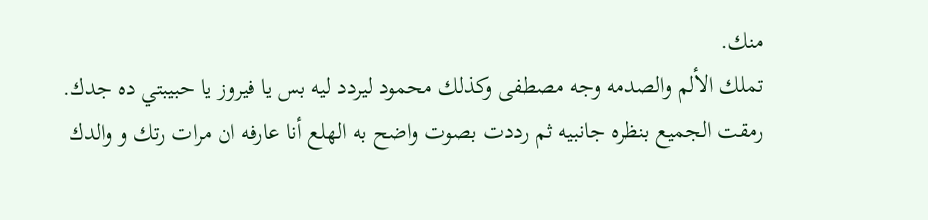منك.
تملك الألم والصدمه وجه مصطفى وكذلك محمود ليردد ليه بس يا فيروز يا حبيبتي ده جدك.
رمقت الجميع بنظره جانبيه ثم رددت بصوت واضح به الهلع أنا عارفه ان مرات رتك و والدك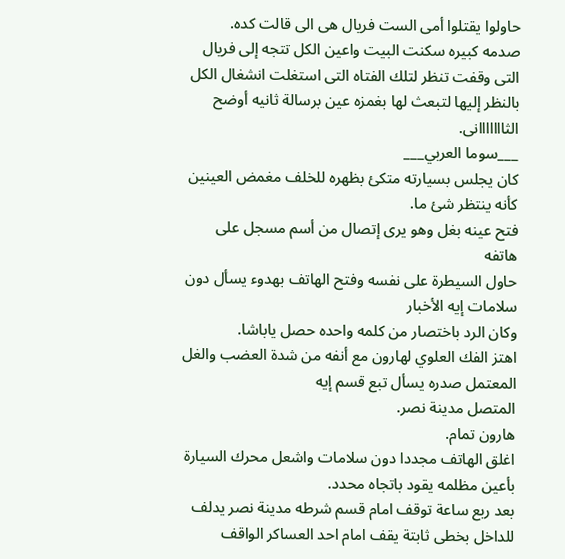حاولوا يقتلوا أمى الست فريال هى الى قالت كده.
صدمه كبيره سكنت البيت واعين الكل تتجه إلى فريال التى وقفت تنظر لتلك الفتاه التى استغلت انشغال الكل بالنظر إليها لتبعث لها بغمزه عين برسالة ثانيه أوضح الثااااااانى.
___سوما العربي___
كان يجلس بسيارته متكئ بظهره للخلف مغمض العينين كأنه ينتظر شئ ما.
فتح عينه بغل وهو يرى إتصال من أسم مسجل على هاتفه
حاول السيطرة على نفسه وفتح الهاتف بهدوء يسأل دون سلامات إيه الأخبار
وكان الرد باختصار من كلمه واحده حصل ياباشا.
اهتز الفك العلوي لهارون مع أنفه من شدة العضب والغل المعتمل صدره يسأل تبع قسم إيه
المتصل مدينة نصر.
هارون تمام.
اغلق الهاتف مجددا دون سلامات واشعل محرك السيارة بأعين مظلمه يقود باتجاه محدد.
بعد ربع ساعة توقف امام قسم شرطه مدينة نصر يدلف للداخل بخطى ثابتة يقف امام احد العساكر الواقف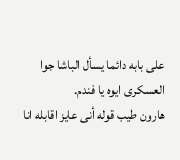على بابه دائما يسأل الباشا جوا
العسكرى ايوه يا فندم.
هارون طيب قوله أنى عايز اقابله انا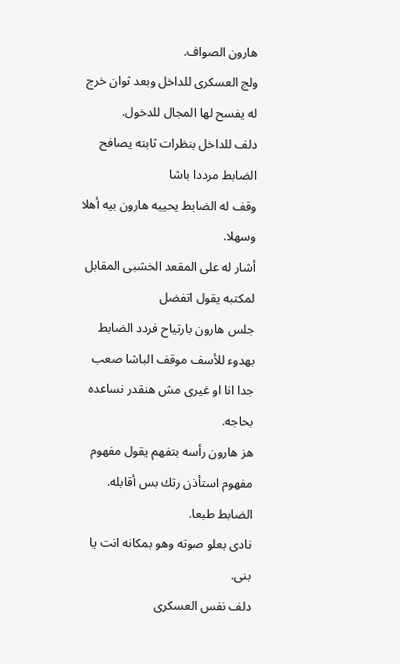هارون الصواف.
ولج العسكرى للداخل وبعد ثوان خرج له يفسح لها المجال للدخول.
دلف للداخل بنظرات ثابته يصافح الضابط مرددا باشا
وقف له الضابط يحييه هارون بيه أهلا وسهلا.
أشار له على المقعد الخشبى المقابل لمكتبه يقول اتفضل
جلس هارون بارتياح فردد الضابط بهدوء للأسف موقف الباشا صعب جدا انا او غيرى مش هنقدر نساعده بحاجه.
هز هارون رأسه بتفهم يقول مفهوم مفهوم استأذن رتك بس أقابله.
الضابط طبعا.
نادى بعلو صوته وهو بمكانه انت يا بنى.
دلف نفس العسكرى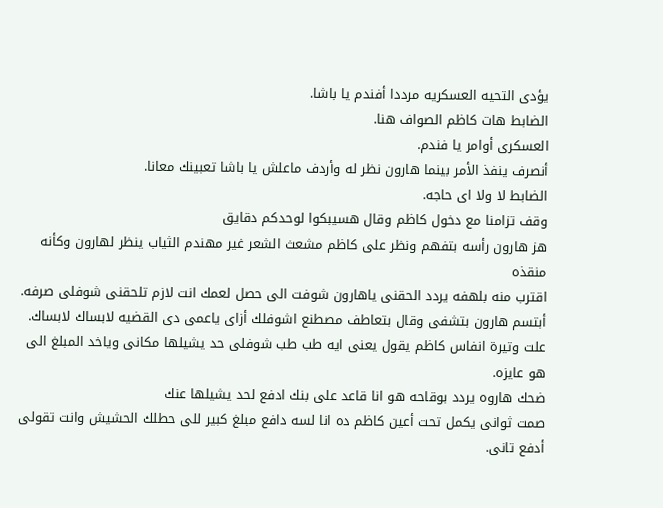يؤدى التحيه العسكريه مرددا أفندم يا باشا.
الضابط هات كاظم الصواف هنا.
العسكرى أوامر يا فندم.
أنصرف ينفذ الأمر بينما هارون نظر له وأردف ماعلش يا باشا تعبينك معانا.
الضابط لا ولا اى حاجه.
وقف تزامنا مع دخول كاظم وقال هسيبكوا لوحدكم دقايق
هز هارون رأسه بتفهم ونظر على كاظم مشعث الشعر غير مهندم الثياب ينظر لهارون وكأنه منقذه
اقترب منه بلهفه يردد الحقنى ياهارون شوفت الى حصل لعمك انت لازم تلحقنى شوفلى صرفه.
أبتسم هارون بتشفى وقال بتعاطف مصطنع اشوفلك أزاى ياعمى دى القضيه لابساك لابساك.
علت وتيرة انفاس كاظم يقول يعنى ايه طب طب شوفلى حد يشيلها مكانى وياخد المبلغ الى هو عايزه.
ضحك هاروه يردد بوقاحه هو انا قاعد على بنك ادفع لحد يشيلها عنك
صمت ثوانى يكمل تحت أعين كاظم ده انا لسه دافع مبلغ كبير للى حطلك الحشيش وانت تقولى أدفع تانى.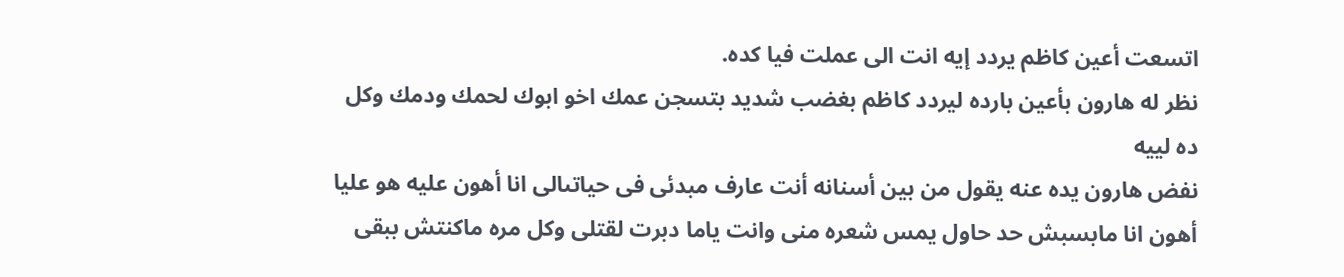اتسعت أعين كاظم يردد إيه انت الى عملت فيا كده.
نظر له هارون بأعين بارده ليردد كاظم بغضب شديد بتسجن عمك اخو ابوك لحمك ودمك وكل ده لييه
نفض هارون يده عنه يقول من بين أسنانه أنت عارف مبدئى فى حياتىالى انا أهون عليه هو عليا أهون انا مابسبش حد حاول يمس شعره منى وانت ياما دبرت لقتلى وكل مره ماكنتش ببقى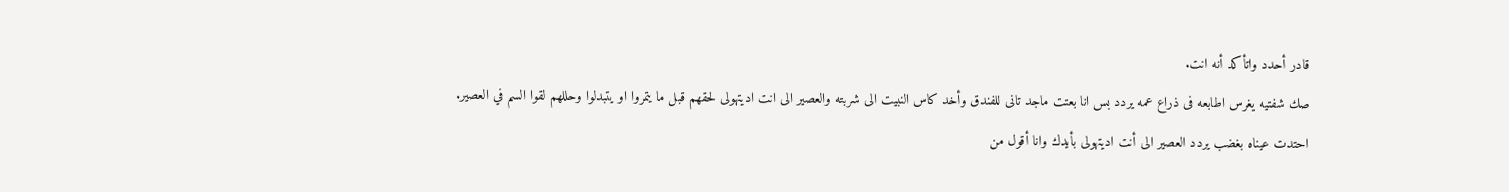قادر أحدد واتأكد أنه انت.
صك شفتيه يغرس اطابعه فى ذراع عمه يردد بس انا بعتت ماجد تانى للفندق وأخد كاس النبيت الى شربته والعصير الى انت اديتهولى لحقهم قبل ما يتمروا او يتبدلوا وحللهم لقوا السم في العصير.
احتدت عيناه بغضب يردد العصير الى أنت اديتهولى بأيدك وانا أقول من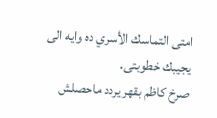امتى التماسك الأسري ده وايه الى يجيبك خطوبتى.
صرخ كاظم بقهر يردد ماحصلش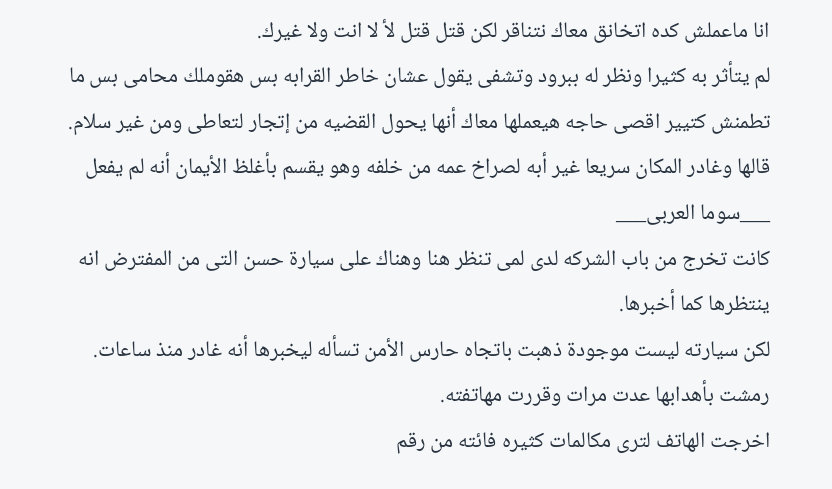انا ماعملش كده اتخانق معاك نتناقر لكن قتل قتل لأ لا انت ولا غيرك.
لم يتأثر به كثيرا ونظر له ببرود وتشفى يقول عشان خاطر القرابه بس هقوملك محامى بس ما تطمنش كتيير اقصى حاجه هيعملها معاك أنها يحول القضيه من إتجار لتعاطى ومن غير سلام.
قالها وغادر المكان سريعا غير أبه لصراخ عمه من خلفه وهو يقسم بأغلظ الأيمان أنه لم يفعل
___سوما العربى___
كانت تخرج من باب الشركه لدى لمى تنظر هنا وهناك على سيارة حسن التى من المفترض انه ينتظرها كما أخبرها.
لكن سيارته ليست موجودة ذهبت باتجاه حارس الأمن تسأله ليخبرها أنه غادر منذ ساعات.
رمشت بأهدابها عدت مرات وقررت مهاتفته.
اخرجت الهاتف لترى مكالمات كثيره فائته من رقم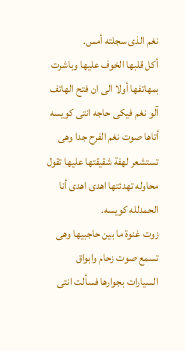نغم الذى سجلته أمس.
أكل قلبها الخوف عليها وباشرت بمهاتفها أولا الى ان فتح الهاتف آلو نغم فيكى حاجه انتى كويسه
أتاها صوت نغم الفرح جدا وهى تستشعر لهفة شقيقتها عليها تقول محاوله تهدئتها اهدى اهدى أنا الحمدلله كويسه.
زوت غنوة ما بين حاجبيها وهى تسمع صوت زحام وابواق السيارات بجوارها فسألت انتى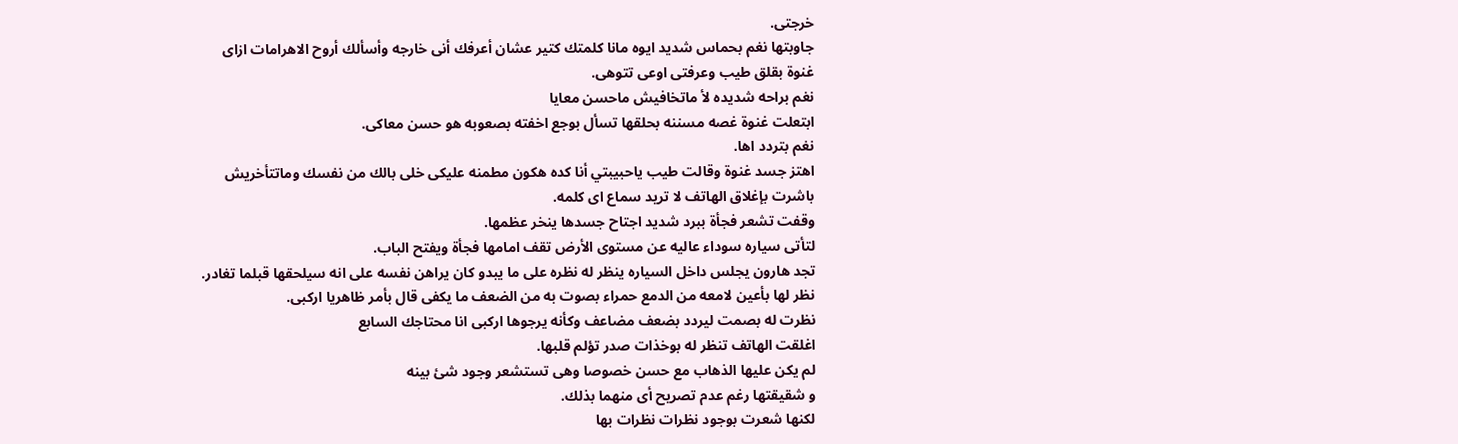خرجتى.
جاوبتها نغم بحماس شديد ايوه مانا كلمتك كتير عشان أعرفك أنى خارجه وأسألك أروح الاهرامات ازاى
غنوة بقلق طيب وعرفتى اوعى تتوهى.
نغم براحه شديده لأ ماتخافيش ماحسن معايا
ابتعلت غنوة غصه مسننه بحلقها تسأل بوجع اخفته بصعوبه هو حسن معاكى.
نغم بتردد اها.
اهتز جسد غنوة وقالت طيب ياحبيبتي أنا كده هكون مطمنه عليكى خلى بالك من نفسك وماتتأخريش
باشرت بإغلاق الهاتف لا تريد سماع اى كلمه.
وقفت تشعر فجأة ببرد شديد اجتاح جسدها ينخر عظمها.
لتأتى سياره سوداء عاليه عن مستوى الأرض تقف امامها فجأة ويفتح الباب.
تجد هارون يجلس داخل السياره ينظر له نظره على ما يبدو كان يراهن نفسه على انه سيلحقها قبلما تغادر.
نظر لها بأعين لامعه من الدمع حمراء بصوت به من الضعف ما يكفى قال بأمر ظاهريا اركبى.
نظرت له بصمت ليردد بضعف مضاعف وكأنه يرجوها اركبى انا محتاجك السابع
اغلقت الهاتف تنظر له بوخذات صدر تؤلم قلبها.
لم يكن عليها الذهاب مع حسن خصوصا وهى تستشعر وجود شئ بينه
و شقيقتها رغم عدم تصريح أى منهما بذلك.
لكنها شعرت بوجود نظرات نظرات بها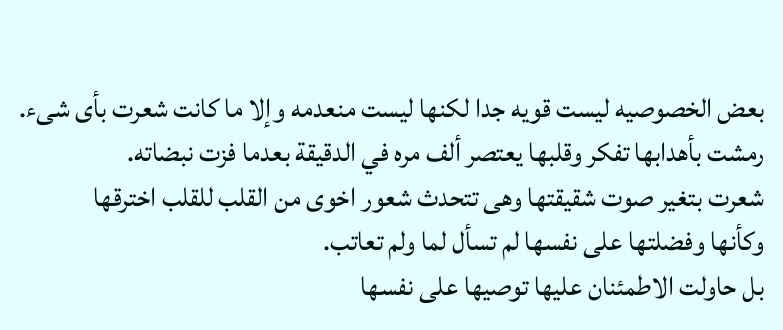بعض الخصوصيه ليست قويه جدا لكنها ليست منعدمه وإلا ما كانت شعرت بأى شىء.
رمشت بأهدابها تفكر وقلبها يعتصر ألف مره في الدقيقة بعدما فزت نبضاته.
شعرت بتغير صوت شقيقتها وهى تتحدث شعور اخوى من القلب للقلب اخترقها
وكأنها وفضلتها على نفسها لم تسأل لما ولم تعاتب.
بل حاولت الاطمئنان عليها توصيها على نفسها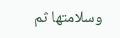وسلامتها ثم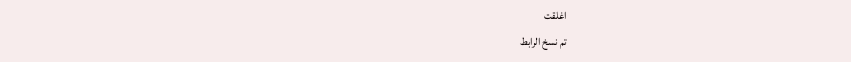اغلقت
تم نسخ الرابط